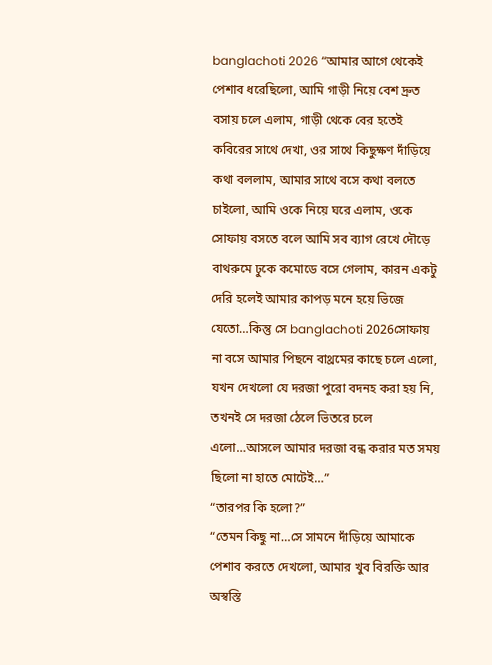banglachoti 2026 “আমার আগে থেকেই পেশাব ধরেছিলো, আমি গাড়ী নিয়ে বেশ দ্রুত বসায় চলে এলাম, গাড়ী থেকে বের হতেই কবিরের সাথে দেখা, ওর সাথে কিছুক্ষণ দাঁড়িয়ে কথা বললাম, আমার সাথে বসে কথা বলতে চাইলো, আমি ওকে নিয়ে ঘরে এলাম, ওকে সোফায় বসতে বলে আমি সব ব্যাগ রেখে দৌড়ে বাথরুমে ঢুকে কমোডে বসে গেলাম, কারন একটু দেরি হলেই আমার কাপড় মনে হয়ে ভিজে যেতো…কিন্তু সে banglachoti 2026সোফায় না বসে আমার পিছনে বাথ্রমের কাছে চলে এলো, যখন দেখলো যে দরজা পুরো বদনহ করা হয় নি, তখনই সে দরজা ঠেলে ভিতরে চলে এলো…আসলে আমার দরজা বন্ধ করার মত সময় ছিলো না হাতে মোটেই…”
“তারপর কি হলো?”
“তেমন কিছু না…সে সামনে দাঁড়িয়ে আমাকে পেশাব করতে দেখলো, আমার খুব বিরক্তি আর অস্বস্তি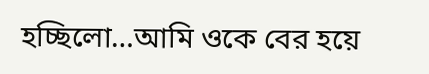হচ্ছিলো…আমি ওকে বের হয়ে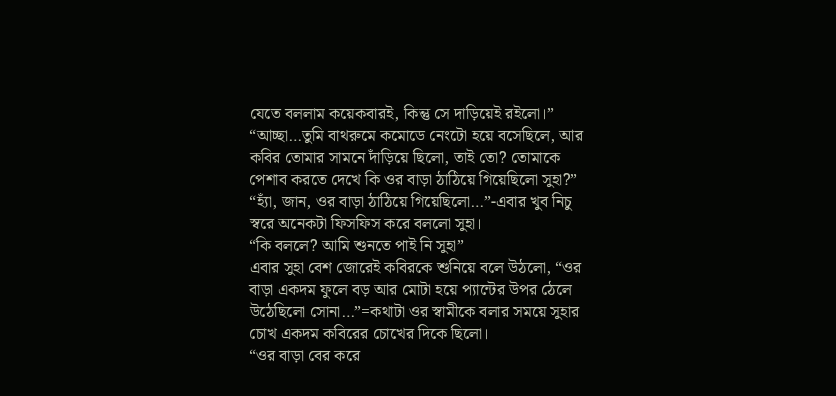যেতে বললাম কয়েকবারই, কিন্তু সে দাড়িয়েই রইলো।”
“আচ্ছা…তুমি বাথরুমে কমোডে নেংটো হয়ে বসেছিলে, আর কবির তোমার সামনে দাঁড়িয়ে ছিলো, তাই তো? তোমাকে পেশাব করতে দেখে কি ওর বাড়া ঠাঠিয়ে গিয়েছিলো সুহা?”
“হ্যাঁ, জান, ওর বাড়া ঠাঠিয়ে গিয়েছিলো…”-এবার খুব নিচু স্বরে অনেকটা ফিসফিস করে বললো সুহা।
“কি বললে? আমি শুনতে পাই নি সুহা”
এবার সুহা বেশ জোরেই কবিরকে শুনিয়ে বলে উঠলো, “ওর বাড়া একদম ফুলে বড় আর মোটা হয়ে প্যান্টের উপর ঠেলে উঠেছিলো সোনা…”=কথাটা ওর স্বামীকে বলার সময়ে সুহার চোখ একদম কবিরের চোখের দিকে ছিলো।
“ওর বাড়া বের করে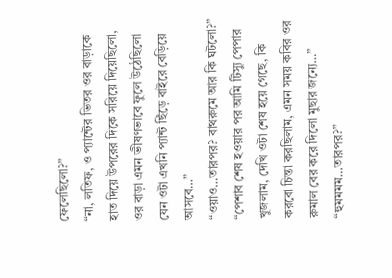ফেলেছিলো?”
“না, লতিফ, ও প্যান্টের ভিতর ওর বাড়াকে হাত দিয়ে উপরের দিকে সরিয়ে দিয়েছিলো, ওর বাড়া এমন ভীষণভাবে ফুলে উঠেছিলো যেন ওটা এখনি প্যান্ট ছিঁড়ে বাইরে বেড়িয়ে আসবে…”
“ওয়াও…তারপর? বাথরুমে আর কি ঘটলো?”
“পেশাব শেষ হওয়ার পর আমি টিস্যু পেপার খুজলাম, দেখি ওটা শেষ হয়ে গেছে, কি করবো চিন্তা করছিলাম, এমন সময় কবির ওর রুমাল বের করে দিলো মুছার জন্যে…”
“হুমমমম…তারপর?”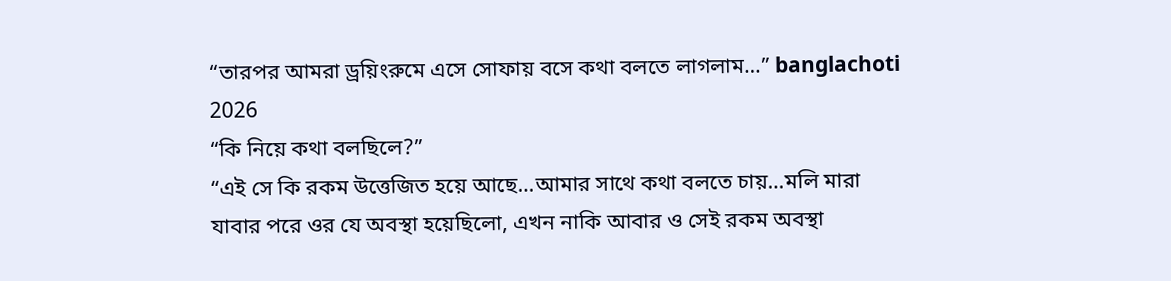“তারপর আমরা ড্রয়িংরুমে এসে সোফায় বসে কথা বলতে লাগলাম…” banglachoti 2026
“কি নিয়ে কথা বলছিলে?”
“এই সে কি রকম উত্তেজিত হয়ে আছে…আমার সাথে কথা বলতে চায়…মলি মারা যাবার পরে ওর যে অবস্থা হয়েছিলো, এখন নাকি আবার ও সেই রকম অবস্থা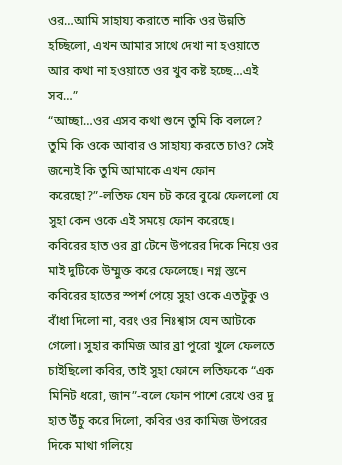ওর…আমি সাহায্য করাতে নাকি ওর উন্নতি হচ্ছিলো, এখন আমার সাথে দেখা না হওয়াতে আর কথা না হওয়াতে ওর খুব কষ্ট হচ্ছে…এই সব…”
“আচ্ছা…ওর এসব কথা শুনে তুমি কি বললে? তুমি কি ওকে আবার ও সাহায্য করতে চাও? সেই জন্যেই কি তুমি আমাকে এখন ফোন করেছো?”-লতিফ যেন চট করে বুঝে ফেললো যে সুহা কেন ওকে এই সময়ে ফোন করেছে।
কবিরের হাত ওর ব্রা টেনে উপরের দিকে নিয়ে ওর মাই দুটিকে উম্মুক্ত করে ফেলেছে। নগ্ন স্তনে কবিরের হাতের স্পর্শ পেয়ে সুহা ওকে এতটুকু ও বাঁধা দিলো না, বরং ওর নিঃশ্বাস যেন আটকে গেলো। সুহার কামিজ আর ব্রা পুরো খুলে ফেলতে চাইছিলো কবির, তাই সুহা ফোনে লতিফকে “এক মিনিট ধরো, জান”-বলে ফোন পাশে রেখে ওর দু হাত উঁচু করে দিলো, কবির ওর কামিজ উপরের দিকে মাথা গলিয়ে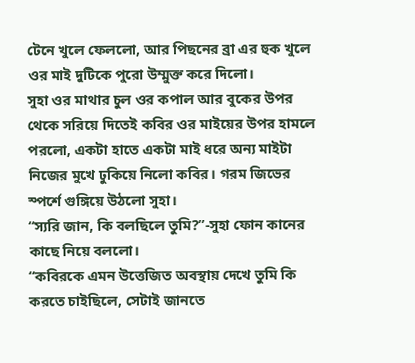টেনে খুলে ফেললো, আর পিছনের ব্রা এর হুক খুলে ওর মাই দুটিকে পুরো উম্মুক্ত করে দিলো।
সুহা ওর মাথার চুল ওর কপাল আর বুকের উপর থেকে সরিয়ে দিতেই কবির ওর মাইয়ের উপর হামলে পরলো, একটা হাতে একটা মাই ধরে অন্য মাইটা নিজের মুখে ঢুকিয়ে নিলো কবির। গরম জিভের স্পর্শে গুঙ্গিয়ে উঠলো সুহা।
“স্যরি জান, কি বলছিলে তুমি?”-সুহা ফোন কানের কাছে নিয়ে বললো।
“কবিরকে এমন উত্তেজিত অবস্থায় দেখে তুমি কি করতে চাইছিলে, সেটাই জানতে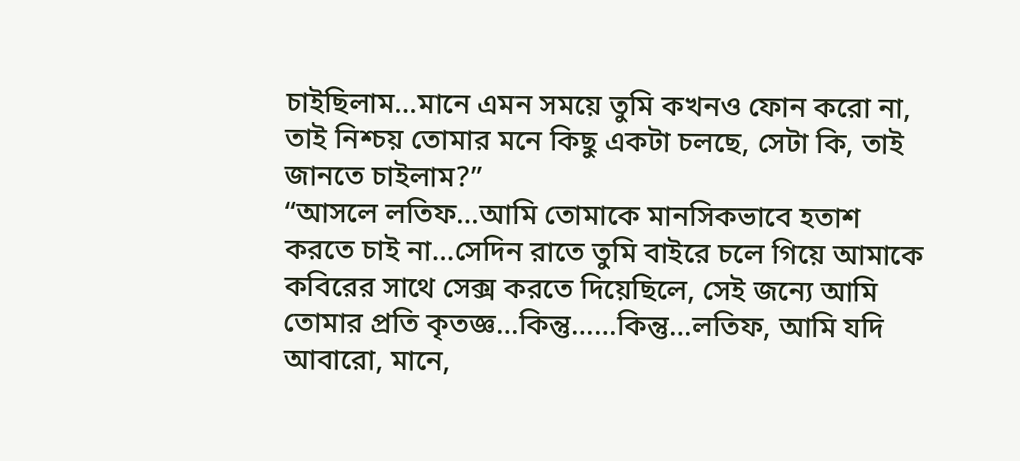চাইছিলাম…মানে এমন সময়ে তুমি কখনও ফোন করো না, তাই নিশ্চয় তোমার মনে কিছু একটা চলছে, সেটা কি, তাই জানতে চাইলাম?”
“আসলে লতিফ…আমি তোমাকে মানসিকভাবে হতাশ করতে চাই না…সেদিন রাতে তুমি বাইরে চলে গিয়ে আমাকে কবিরের সাথে সেক্স করতে দিয়েছিলে, সেই জন্যে আমি তোমার প্রতি কৃতজ্ঞ…কিন্তু……কিন্তু…লতিফ, আমি যদি আবারো, মানে,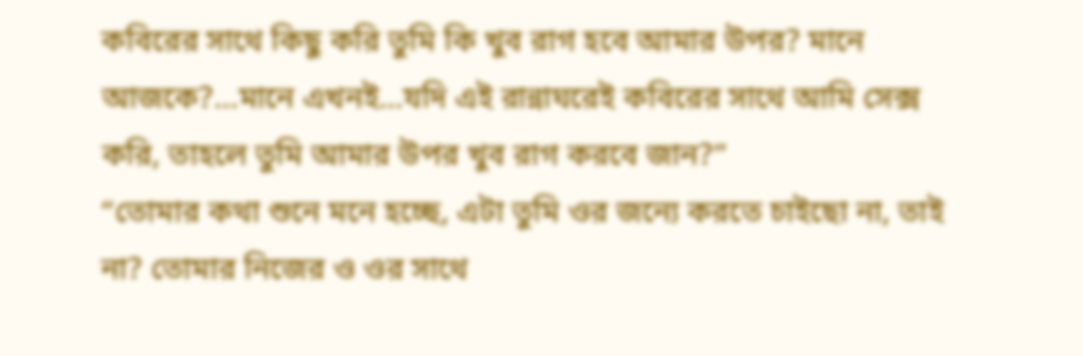কবিরের সাথে কিছু করি তুমি কি খুব রাগ হবে আমার উপর? মানে আজকে?…মানে এখনই…যদি এই রান্নাঘরেই কবিরের সাথে আমি সেক্স করি, তাহলে তুমি আমার উপর খুব রাগ করবে জান?”
“তোমার কথা শুনে মনে হচ্ছে, এটা তুমি ওর জন্যে করতে চাইছো না, তাই না? তোমার নিজের ও ওর সাথে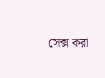সেক্স করা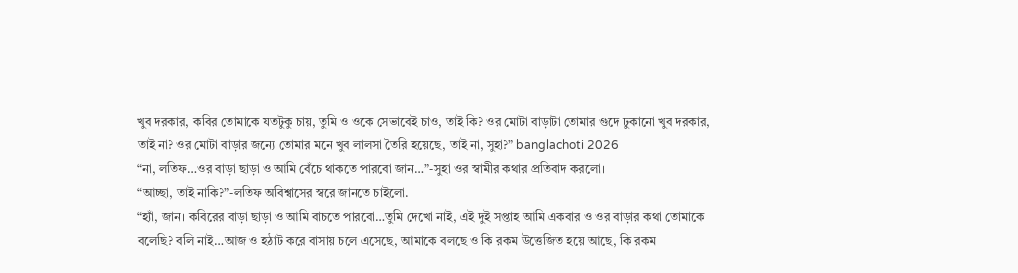খুব দরকার, কবির তোমাকে যতটুকু চায়, তুমি ও ওকে সেভাবেই চাও, তাই কি? ওর মোটা বাড়াটা তোমার গুদে ঢুকানো খুব দরকার, তাই না? ওর মোটা বাড়ার জন্যে তোমার মনে খুব লালসা তৈরি হয়েছে, তাই না, সুহা?” banglachoti 2026
“না, লতিফ…ওর বাড়া ছাড়া ও আমি বেঁচে থাকতে পারবো জান…”-সুহা ওর স্বামীর কথার প্রতিবাদ করলো।
“আচ্ছা, তাই নাকি?”-লতিফ অবিশ্বাসের স্বরে জানতে চাইলো.
“হ্যাঁ, জান। কবিরের বাড়া ছাড়া ও আমি বাচতে পারবো…তুমি দেখো নাই, এই দুই সপ্তাহ আমি একবার ও ওর বাড়ার কথা তোমাকে বলেছি? বলি নাই…আজ ও হঠাট করে বাসায় চলে এসেছে, আমাকে বলছে ও কি রকম উত্তেজিত হয়ে আছে, কি রকম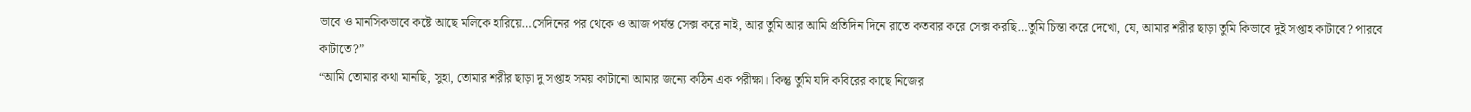ভাবে ও মানসিকভাবে কষ্টে আছে মলিকে হারিয়ে…সেদিনের পর থেকে ও আজ পর্যন্ত সেক্স করে নাই, আর তুমি আর আমি প্রতিদিন দিনে রাতে কতবার করে সেক্স করছি…তুমি চিন্তা করে দেখো, যে, আমার শরীর ছাড়া তুমি কিভাবে দুই সপ্তাহ কাটাবে? পারবে কাটাতে?”
“আমি তোমার কথা মানছি, সুহা, তোমার শরীর ছাড়া দু সপ্তাহ সময় কাটানো আমার জন্যে কঠিন এক পরীক্ষা। কিন্তু তুমি যদি কবিরের কাছে নিজের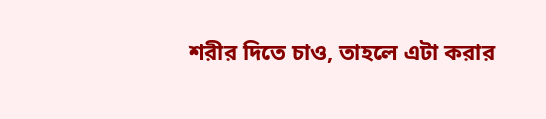শরীর দিতে চাও, তাহলে এটা করার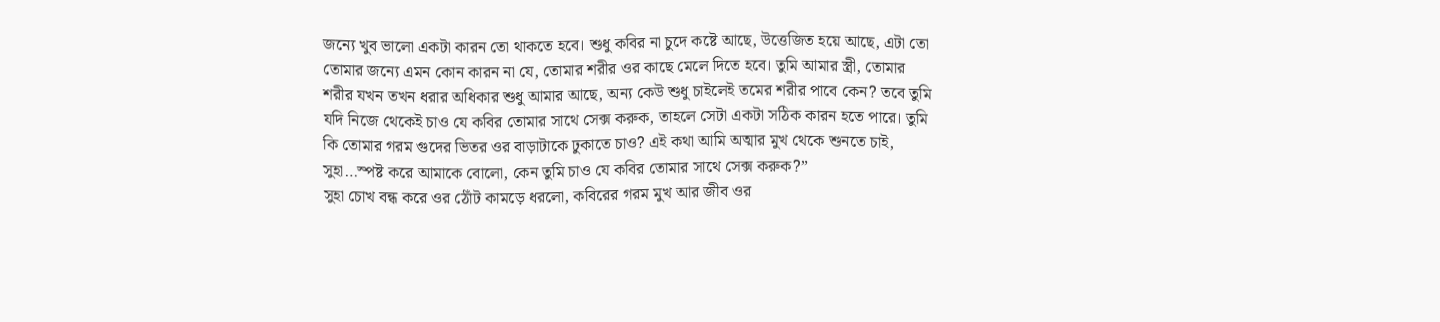জন্যে খুব ভালো একটা কারন তো থাকতে হবে। শুধু কবির না চুদে কষ্টে আছে, উত্তেজিত হয়ে আছে, এটা তো তোমার জন্যে এমন কোন কারন না যে, তোমার শরীর ওর কাছে মেলে দিতে হবে। তুমি আমার স্ত্রী, তোমার শরীর যখন তখন ধরার অধিকার শুধু আমার আছে, অন্য কেউ শুধু চাইলেই তমের শরীর পাবে কেন? তবে তুমি যদি নিজে থেকেই চাও যে কবির তোমার সাথে সেক্স করুক, তাহলে সেটা একটা সঠিক কারন হতে পারে। তুমি কি তোমার গরম গুদের ভিতর ওর বাড়াটাকে ঢুকাতে চাও? এই কথা আমি অত্মার মুখ থেকে শুনতে চাই, সুহা…স্পষ্ট করে আমাকে বোলো, কেন তুমি চাও যে কবির তোমার সাথে সেক্স করুক?”
সুহা চোখ বন্ধ করে ওর ঠোঁট কামড়ে ধরলো, কবিরের গরম মুখ আর জীব ওর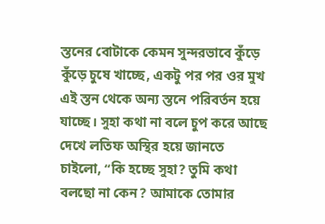স্তনের বোটাকে কেমন সুন্দরভাবে কুঁড়ে কুঁড়ে চুষে খাচ্ছে, একটু পর পর ওর মুখ এই স্তন থেকে অন্য স্তনে পরিবর্তন হয়ে যাচ্ছে। সুহা কথা না বলে চুপ করে আছে দেখে লতিফ অস্থির হয়ে জানতে চাইলো, “কি হচ্ছে সুহা? তুমি কথা বলছো না কেন? আমাকে তোমার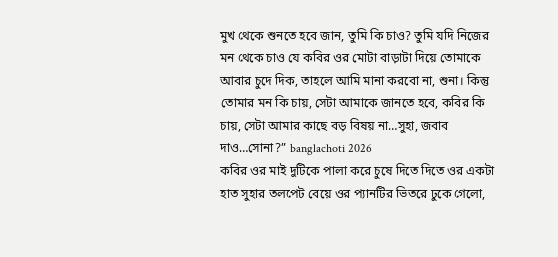মুখ থেকে শুনতে হবে জান, তুমি কি চাও? তুমি যদি নিজের মন থেকে চাও যে কবির ওর মোটা বাড়াটা দিয়ে তোমাকে আবার চুদে দিক, তাহলে আমি মানা করবো না, শুনা। কিন্তু তোমার মন কি চায়, সেটা আমাকে জানতে হবে, কবির কি চায়, সেটা আমার কাছে বড় বিষয় না…সুহা, জবাব দাও…সোনা?” banglachoti 2026
কবির ওর মাই দুটিকে পালা করে চুষে দিতে দিতে ওর একটা হাত সুহার তলপেট বেয়ে ওর প্যানটির ভিতরে ঢুকে গেলো,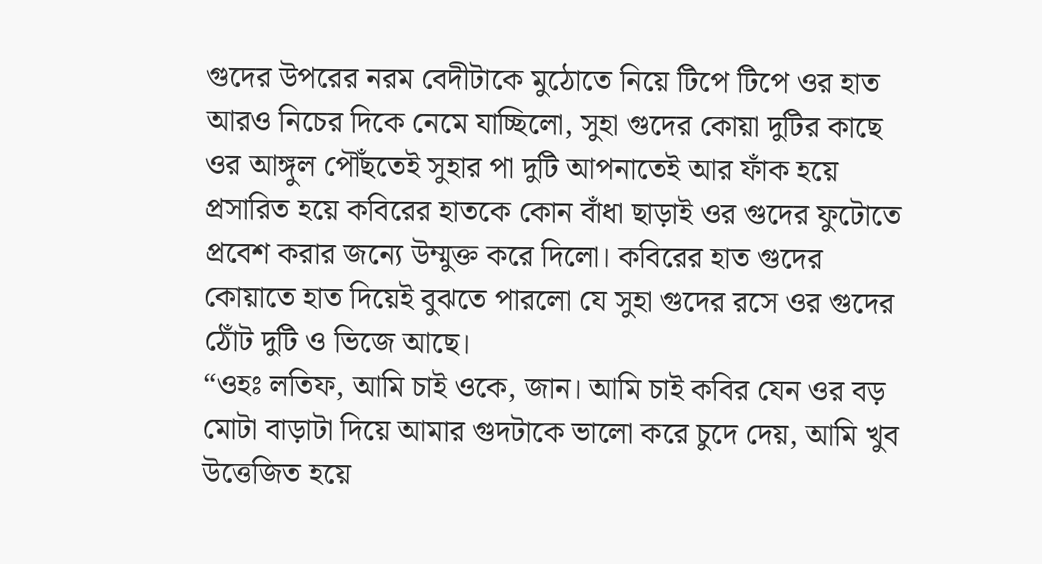গুদের উপরের নরম বেদীটাকে মুঠোতে নিয়ে টিপে টিপে ওর হাত আরও নিচের দিকে নেমে যাচ্ছিলো, সুহা গুদের কোয়া দুটির কাছে ওর আঙ্গুল পৌঁছতেই সুহার পা দুটি আপনাতেই আর ফাঁক হয়ে প্রসারিত হয়ে কবিরের হাতকে কোন বাঁধা ছাড়াই ওর গুদের ফুটোতে প্রবেশ করার জন্যে উম্মুক্ত করে দিলো। কবিরের হাত গুদের কোয়াতে হাত দিয়েই বুঝতে পারলো যে সুহা গুদের রসে ওর গুদের ঠোঁট দুটি ও ভিজে আছে।
“ওহঃ লতিফ, আমি চাই ওকে, জান। আমি চাই কবির যেন ওর বড় মোটা বাড়াটা দিয়ে আমার গুদটাকে ভালো করে চুদে দেয়, আমি খুব উত্তেজিত হয়ে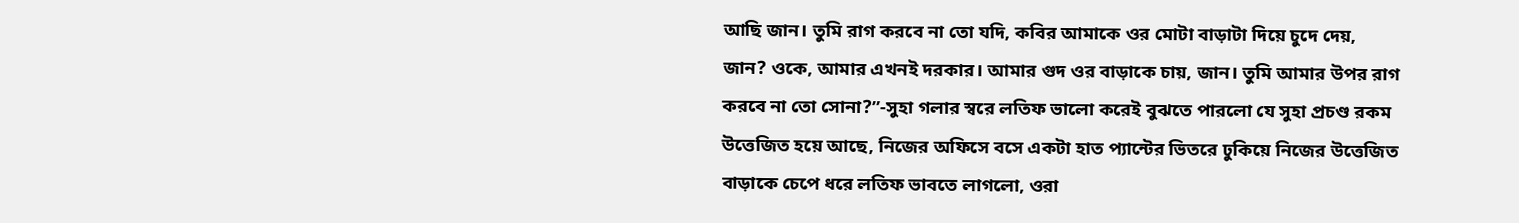আছি জান। তুমি রাগ করবে না তো যদি, কবির আমাকে ওর মোটা বাড়াটা দিয়ে চুদে দেয়, জান? ওকে, আমার এখনই দরকার। আমার গুদ ওর বাড়াকে চায়, জান। তুমি আমার উপর রাগ করবে না তো সোনা?”-সুহা গলার স্বরে লতিফ ভালো করেই বুঝতে পারলো যে সুহা প্রচণ্ড রকম উত্তেজিত হয়ে আছে, নিজের অফিসে বসে একটা হাত প্যান্টের ভিতরে ঢুকিয়ে নিজের উত্তেজিত বাড়াকে চেপে ধরে লতিফ ভাবতে লাগলো, ওরা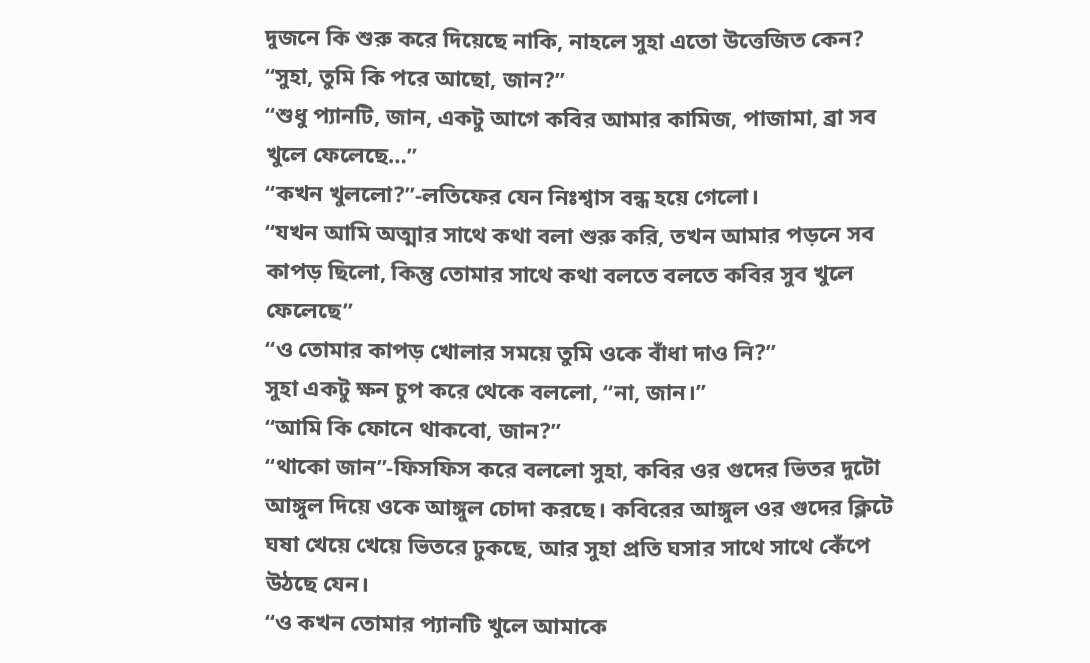দুজনে কি শুরু করে দিয়েছে নাকি, নাহলে সুহা এতো উত্তেজিত কেন?
“সুহা, তুমি কি পরে আছো, জান?”
“শুধু প্যানটি, জান, একটু আগে কবির আমার কামিজ, পাজামা, ব্রা সব খুলে ফেলেছে…”
“কখন খুললো?”-লতিফের যেন নিঃশ্বাস বন্ধ হয়ে গেলো।
“যখন আমি অত্মার সাথে কথা বলা শুরু করি, তখন আমার পড়নে সব কাপড় ছিলো, কিন্তু তোমার সাথে কথা বলতে বলতে কবির সুব খুলে ফেলেছে”
“ও তোমার কাপড় খোলার সময়ে তুমি ওকে বাঁধা দাও নি?”
সুহা একটু ক্ষন চুপ করে থেকে বললো, “না, জান।”
“আমি কি ফোনে থাকবো, জান?”
“থাকো জান”-ফিসফিস করে বললো সুহা, কবির ওর গুদের ভিতর দুটো আঙ্গুল দিয়ে ওকে আঙ্গুল চোদা করছে। কবিরের আঙ্গুল ওর গুদের ক্লিটে ঘষা খেয়ে খেয়ে ভিতরে ঢুকছে, আর সুহা প্রতি ঘসার সাথে সাথে কেঁপে উঠছে যেন।
“ও কখন তোমার প্যানটি খুলে আমাকে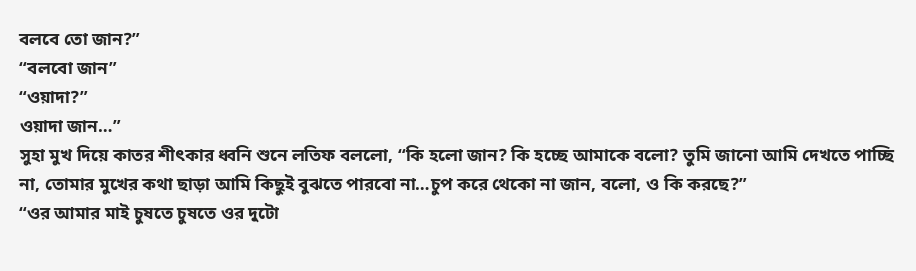বলবে তো জান?”
“বলবো জান”
“ওয়াদা?”
ওয়াদা জান…”
সুহা মুখ দিয়ে কাতর শীৎকার ধ্বনি শুনে লতিফ বললো, “কি হলো জান? কি হচ্ছে আমাকে বলো? তুমি জানো আমি দেখতে পাচ্ছি না, তোমার মুখের কথা ছাড়া আমি কিছুই বুঝতে পারবো না…চুপ করে থেকো না জান, বলো, ও কি করছে?”
“ওর আমার মাই চুষতে চুষতে ওর দুটো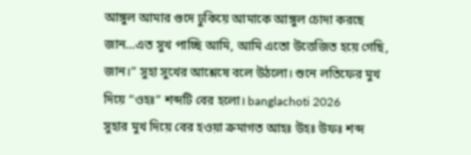আঙ্গুল আমার গুদে ঢুকিয়ে আমাকে আঙ্গুল চোদা করছে জান…এত সুখ পাচ্ছি আমি, আমি এতো উত্তেজিত হয়ে গেছি, জান।” সুহা সুখের আশ্লেষে বলে উঠলো। শুনে লতিফের মুখ দিয়ে “ওহঃ” শব্দটি বের হলো। banglachoti 2026
সুহার মুখ দিয়ে বের হওয়া ক্রমাগত আহঃ উহঃ উফঃ শব্দ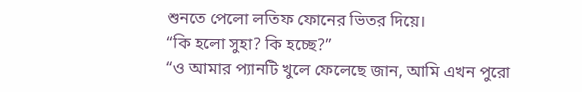শুনতে পেলো লতিফ ফোনের ভিতর দিয়ে।
“কি হলো সুহা? কি হচ্ছে?”
“ও আমার প্যানটি খুলে ফেলেছে জান, আমি এখন পুরো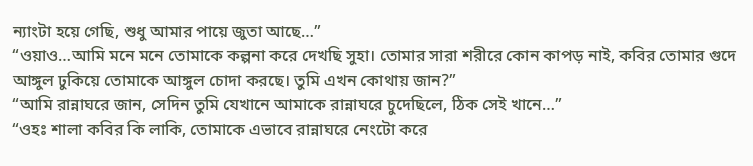ন্যাংটা হয়ে গেছি, শুধু আমার পায়ে জুতা আছে…”
“ওয়াও…আমি মনে মনে তোমাকে কল্পনা করে দেখছি সুহা। তোমার সারা শরীরে কোন কাপড় নাই, কবির তোমার গুদে আঙ্গুল ঢুকিয়ে তোমাকে আঙ্গুল চোদা করছে। তুমি এখন কোথায় জান?”
“আমি রান্নাঘরে জান, সেদিন তুমি যেখানে আমাকে রান্নাঘরে চুদেছিলে, ঠিক সেই খানে…”
“ওহঃ শালা কবির কি লাকি, তোমাকে এভাবে রান্নাঘরে নেংটো করে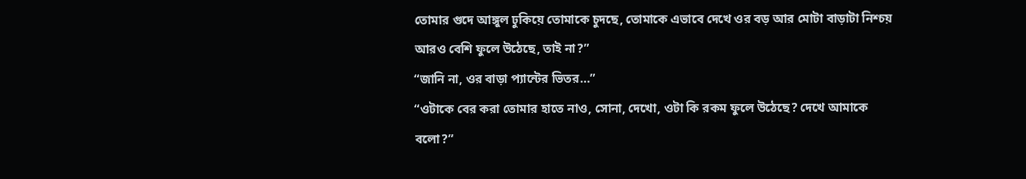তোমার গুদে আঙ্গুল ঢুকিয়ে তোমাকে চুদছে, তোমাকে এভাবে দেখে ওর বড় আর মোটা বাড়াটা নিশ্চয় আরও বেশি ফুলে উঠেছে, তাই না?”
“জানি না, ওর বাড়া প্যান্টের ভিতর…”
“ওটাকে বের করা তোমার হাতে নাও, সোনা, দেখো, ওটা কি রকম ফুলে উঠেছে? দেখে আমাকে বলো?”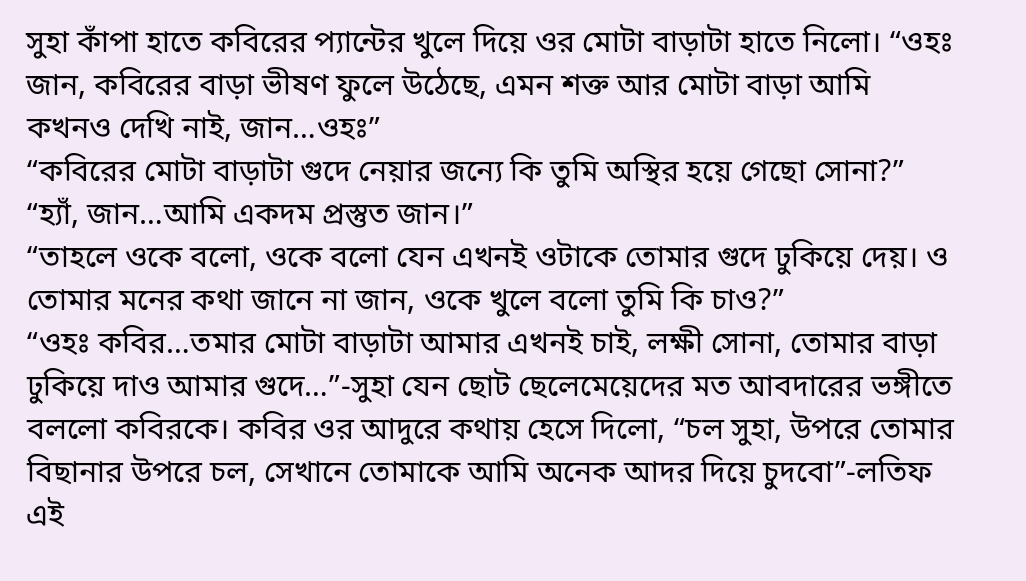সুহা কাঁপা হাতে কবিরের প্যান্টের খুলে দিয়ে ওর মোটা বাড়াটা হাতে নিলো। “ওহঃ জান, কবিরের বাড়া ভীষণ ফুলে উঠেছে, এমন শক্ত আর মোটা বাড়া আমি কখনও দেখি নাই, জান…ওহঃ”
“কবিরের মোটা বাড়াটা গুদে নেয়ার জন্যে কি তুমি অস্থির হয়ে গেছো সোনা?”
“হ্যাঁ, জান…আমি একদম প্রস্তুত জান।”
“তাহলে ওকে বলো, ওকে বলো যেন এখনই ওটাকে তোমার গুদে ঢুকিয়ে দেয়। ও তোমার মনের কথা জানে না জান, ওকে খুলে বলো তুমি কি চাও?”
“ওহঃ কবির…তমার মোটা বাড়াটা আমার এখনই চাই, লক্ষী সোনা, তোমার বাড়া ঢুকিয়ে দাও আমার গুদে…”-সুহা যেন ছোট ছেলেমেয়েদের মত আবদারের ভঙ্গীতে বললো কবিরকে। কবির ওর আদুরে কথায় হেসে দিলো, “চল সুহা, উপরে তোমার বিছানার উপরে চল, সেখানে তোমাকে আমি অনেক আদর দিয়ে চুদবো”-লতিফ এই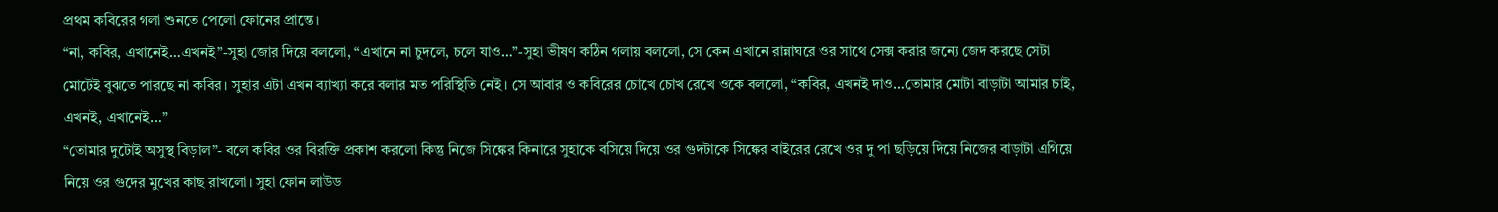প্রথম কবিরের গলা শুনতে পেলো ফোনের প্রান্তে।
“না, কবির, এখানেই…এখনই”-সুহা জোর দিয়ে বললো, “এখানে না চুদলে, চলে যাও…”-সুহা ভীষণ কঠিন গলায় বললো, সে কেন এখানে রান্নাঘরে ওর সাথে সেক্স করার জন্যে জেদ করছে সেটা মোটেই বুঝতে পারছে না কবির। সুহার এটা এখন ব্যাখ্যা করে বলার মত পরিস্থিতি নেই। সে আবার ও কবিরের চোখে চোখ রেখে ওকে বললো, “কবির, এখনই দাও…তোমার মোটা বাড়াটা আমার চাই, এখনই, এখানেই…”
“তোমার দুটোই অসুস্থ বিড়াল”- বলে কবির ওর বিরক্তি প্রকাশ করলো কিন্তু নিজে সিঙ্কের কিনারে সুহাকে বসিয়ে দিয়ে ওর গুদটাকে সিঙ্কের বাইরের রেখে ওর দু পা ছড়িয়ে দিয়ে নিজের বাড়াটা এগিয়ে নিয়ে ওর গুদের মুখের কাছ রাখলো। সুহা ফোন লাউড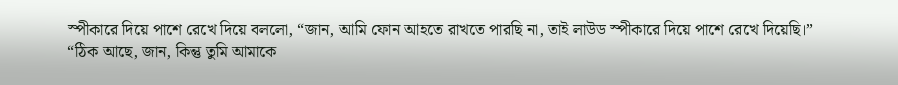স্পীকারে দিয়ে পাশে রেখে দিয়ে বললো, “জান, আমি ফোন আহতে রাখতে পারছি না, তাই লাউড স্পীকারে দিয়ে পাশে রেখে দিয়েছি।”
“ঠিক আছে, জান, কিন্তু তুমি আমাকে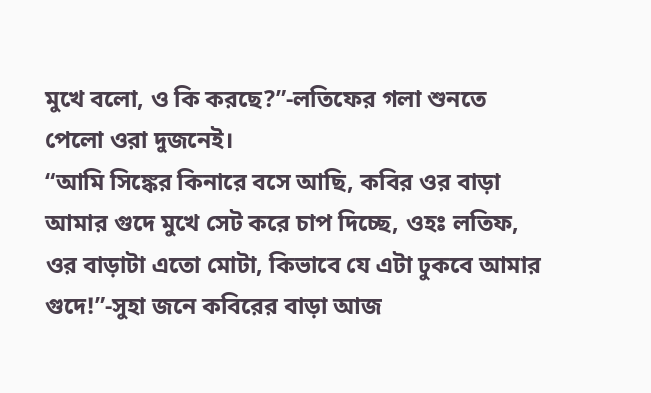মুখে বলো, ও কি করছে?”-লতিফের গলা শুনতে পেলো ওরা দুজনেই।
“আমি সিঙ্কের কিনারে বসে আছি, কবির ওর বাড়া আমার গুদে মুখে সেট করে চাপ দিচ্ছে, ওহঃ লতিফ, ওর বাড়াটা এতো মোটা, কিভাবে যে এটা ঢুকবে আমার গুদে!”-সুহা জনে কবিরের বাড়া আজ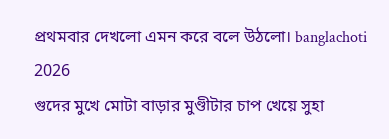প্রথমবার দেখলো এমন করে বলে উঠলো। banglachoti 2026
গুদের মুখে মোটা বাড়ার মুণ্ডীটার চাপ খেয়ে সুহা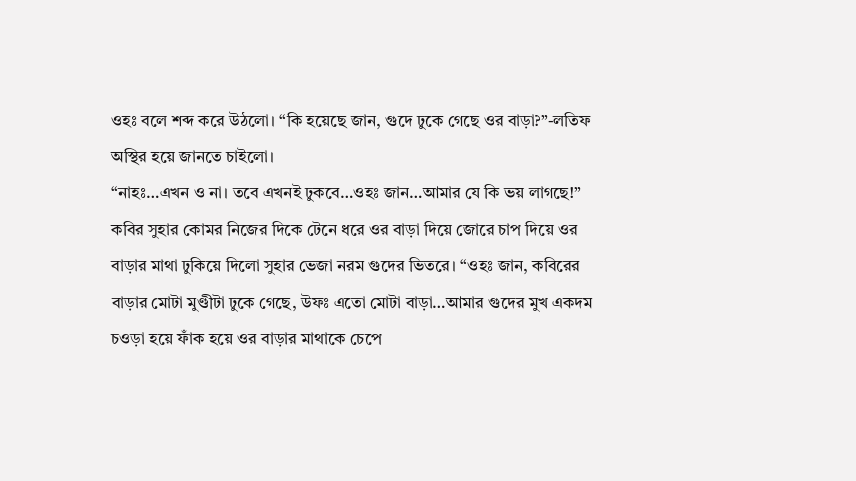ওহঃ বলে শব্দ করে উঠলো। “কি হয়েছে জান, গুদে ঢুকে গেছে ওর বাড়া?”-লতিফ অস্থির হয়ে জানতে চাইলো।
“নাহঃ…এখন ও না। তবে এখনই ঢুকবে…ওহঃ জান…আমার যে কি ভয় লাগছে!”
কবির সুহার কোমর নিজের দিকে টেনে ধরে ওর বাড়া দিয়ে জোরে চাপ দিয়ে ওর বাড়ার মাথা ঢুকিয়ে দিলো সুহার ভেজা নরম গুদের ভিতরে। “ওহঃ জান, কবিরের বাড়ার মোটা মুণ্ডীটা ঢুকে গেছে, উফঃ এতো মোটা বাড়া…আমার গুদের মুখ একদম চওড়া হয়ে ফাঁক হয়ে ওর বাড়ার মাথাকে চেপে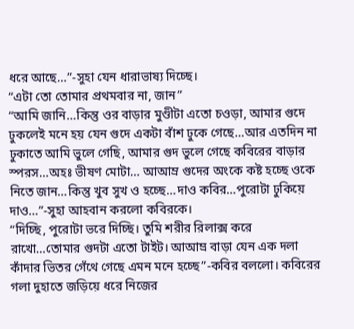ধরে আছে…”-সুহা যেন ধারাভাষ্য দিচ্ছে।
“এটা তো তোমার প্রথমবার না, জান”
“আমি জানি…কিন্তু ওর বাড়ার মুণ্ডীটা এতো চওড়া, আমার গুদে ঢুকলেই মনে হয় যেন গুদে একটা বাঁশ ঢুকে গেছে…আর এতদিন না ঢুকাতে আমি ভুলে গেছি, আমার গুদ ভুলে গেছে কবিরের বাড়ার স্পরস…অহঃ ভীষণ মোটা… আআম্র গুদের অংকে কষ্ট হচ্ছে ওকে নিতে জান…কিন্তু খুব সুখ ও হচ্ছে…দাও কবির…পুরোটা ঢুকিয়ে দাও…”-সুহা আহবান করলো কবিরকে।
“দিচ্ছি, পুরোটা ভরে দিচ্ছি। তুমি শরীর রিলাক্স করে রাখো…তোমার গুদটা এতো টাইট। আআম্র বাড়া যেন এক দলা কাঁদার ভিতর গেঁথে গেছে এমন মনে হচ্ছে”-কবির বললো। কবিরের গলা দুহাতে জড়িয়ে ধরে নিজের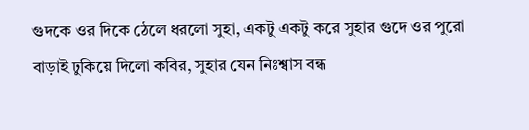গুদকে ওর দিকে ঠেলে ধরলো সুহা, একটু একটু করে সুহার গুদে ওর পুরো বাড়াই ঢুকিয়ে দিলো কবির, সুহার যেন নিঃশ্বাস বন্ধ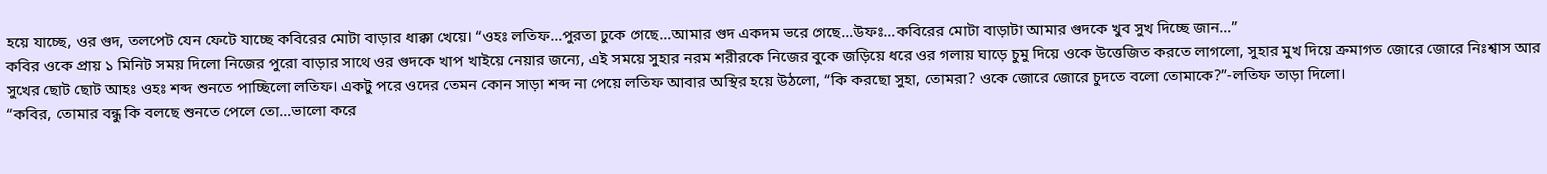হয়ে যাচ্ছে, ওর গুদ, তলপেট যেন ফেটে যাচ্ছে কবিরের মোটা বাড়ার ধাক্কা খেয়ে। “ওহঃ লতিফ…পুরতা ঢুকে গেছে…আমার গুদ একদম ভরে গেছে…উফঃ…কবিরের মোটা বাড়াটা আমার গুদকে খুব সুখ দিচ্ছে জান…”
কবির ওকে প্রায় ১ মিনিট সময় দিলো নিজের পুরো বাড়ার সাথে ওর গুদকে খাপ খাইয়ে নেয়ার জন্যে, এই সময়ে সুহার নরম শরীরকে নিজের বুকে জড়িয়ে ধরে ওর গলায় ঘাড়ে চুমু দিয়ে ওকে উত্তেজিত করতে লাগলো, সুহার মুখ দিয়ে ক্রমাগত জোরে জোরে নিঃশ্বাস আর সুখের ছোট ছোট আহঃ ওহঃ শব্দ শুনতে পাচ্ছিলো লতিফ। একটু পরে ওদের তেমন কোন সাড়া শব্দ না পেয়ে লতিফ আবার অস্থির হয়ে উঠলো, “কি করছো সুহা, তোমরা? ওকে জোরে জোরে চুদতে বলো তোমাকে?”-লতিফ তাড়া দিলো।
“কবির, তোমার বন্ধু কি বলছে শুনতে পেলে তো…ভালো করে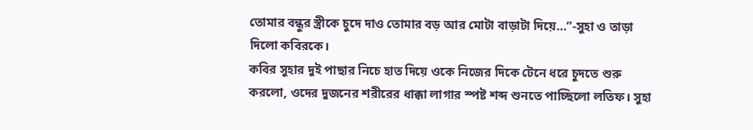তোমার বন্ধুর স্ত্রীকে চুদে দাও তোমার বড় আর মোটা বাড়াটা দিয়ে…”-সুহা ও তাড়া দিলো কবিরকে।
কবির সুহার দুই পাছার নিচে হাত দিয়ে ওকে নিজের দিকে টেনে ধরে চুদতে শুরু করলো, ওদের দুজনের শরীরের ধাক্কা লাগার স্পষ্ট শব্দ শুনতে পাচ্ছিলো লতিফ। সুহা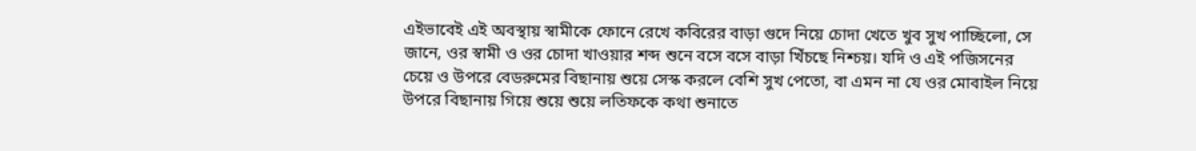এইভাবেই এই অবস্থায় স্বামীকে ফোনে রেখে কবিরের বাড়া গুদে নিয়ে চোদা খেতে খুব সুখ পাচ্ছিলো, সে জানে, ওর স্বামী ও ওর চোদা খাওয়ার শব্দ শুনে বসে বসে বাড়া খিঁচছে নিশ্চয়। যদি ও এই পজিসনের চেয়ে ও উপরে বেডরুমের বিছানায় শুয়ে সেস্ক করলে বেশি সুখ পেতো, বা এমন না যে ওর মোবাইল নিয়ে উপরে বিছানায় গিয়ে শুয়ে শুয়ে লতিফকে কথা শুনাতে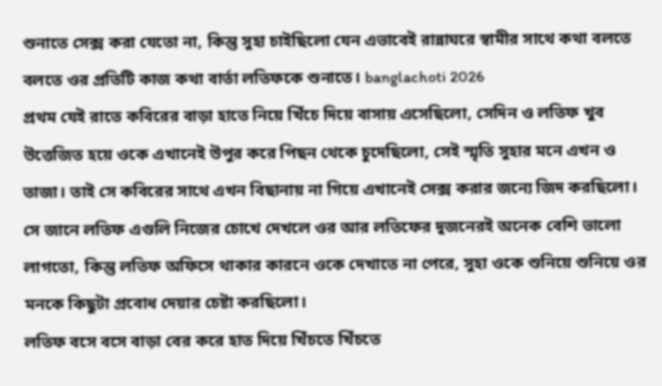শুনাতে সেক্স করা যেতো না, কিন্তু সুহা চাইছিলো যেন এভাবেই রান্নাঘরে স্বামীর সাথে কথা বলতে বলতে ওর প্রতিটি কাজ কথা বার্তা লতিফকে শুনাতে। banglachoti 2026
প্রথম যেই রাতে কবিরের বাড়া হাতে নিয়ে খিঁচে দিয়ে বাসায় এসেছিলো, সেদিন ও লতিফ খুব উত্তেজিত হয়ে ওকে এখানেই উপুর করে পিছন থেকে চুদেছিলো, সেই স্মৃতি সুহার মনে এখন ও তাজা। তাই সে কবিরের সাথে এখন বিছানায় না গিয়ে এখানেই সেক্স করার জন্যে জিদ করছিলো। সে জানে লতিফ এগুলি নিজের চোখে দেখলে ওর আর লতিফের দুজনেরই অনেক বেশি ভালো লাগতো, কিন্তু লতিফ অফিসে থাকার কারনে ওকে দেখাতে না পেরে, সুহা ওকে শুনিয়ে শুনিয়ে ওর মনকে কিছুটা প্রবোধ দেয়ার চেষ্টা করছিলো।
লতিফ বসে বসে বাড়া বের করে হাত দিয়ে খিঁচতে খিঁচতে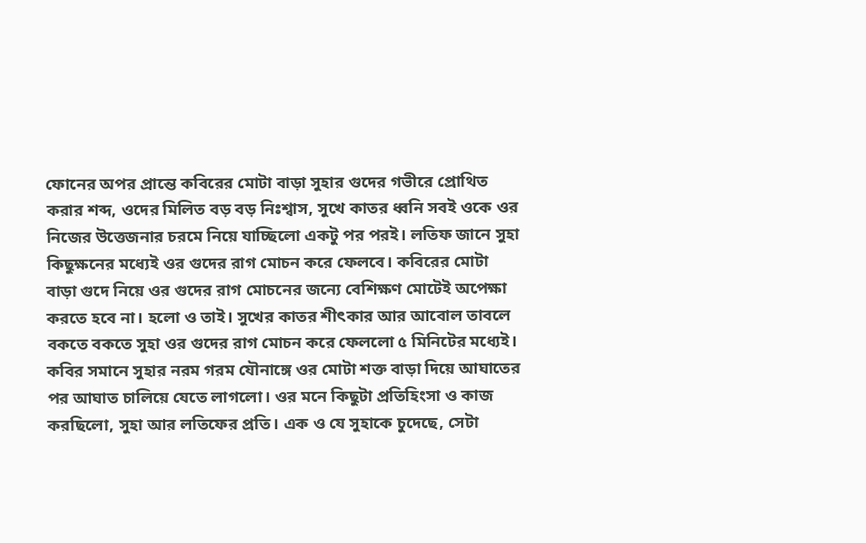ফোনের অপর প্রান্তে কবিরের মোটা বাড়া সুহার গুদের গভীরে প্রোথিত করার শব্দ, ওদের মিলিত বড় বড় নিঃশ্বাস, সুখে কাতর ধ্বনি সবই ওকে ওর নিজের উত্তেজনার চরমে নিয়ে যাচ্ছিলো একটু পর পরই। লতিফ জানে সুহা কিছুক্ষনের মধ্যেই ওর গুদের রাগ মোচন করে ফেলবে। কবিরের মোটা বাড়া গুদে নিয়ে ওর গুদের রাগ মোচনের জন্যে বেশিক্ষণ মোটেই অপেক্ষা করতে হবে না। হলো ও তাই। সুখের কাতর শীৎকার আর আবোল তাবলে বকতে বকতে সুহা ওর গুদের রাগ মোচন করে ফেললো ৫ মিনিটের মধ্যেই। কবির সমানে সুহার নরম গরম যৌনাঙ্গে ওর মোটা শক্ত বাড়া দিয়ে আঘাতের পর আঘাত চালিয়ে যেতে লাগলো। ওর মনে কিছুটা প্রতিহিংসা ও কাজ করছিলো, সুহা আর লতিফের প্রতি। এক ও যে সুহাকে চুদেছে, সেটা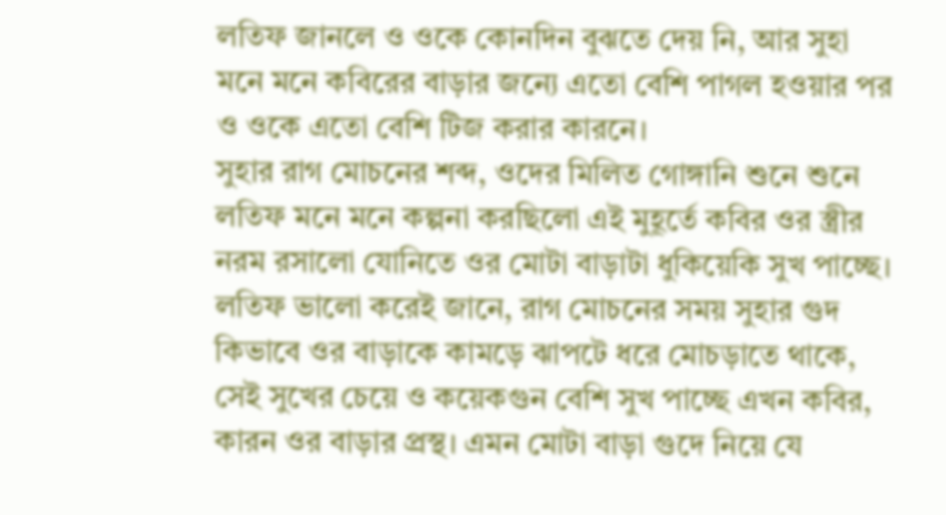লতিফ জানলে ও ওকে কোনদিন বুঝতে দেয় নি, আর সুহা মনে মনে কবিরের বাড়ার জন্যে এতো বেশি পাগল হওয়ার পর ও ওকে এতো বেশি টিজ করার কারনে।
সুহার রাগ মোচনের শব্দ, ওদের মিলিত গোঙ্গানি শুনে শুনে লতিফ মনে মনে কল্পনা করছিলো এই মুহূর্তে কবির ওর স্ত্রীর নরম রসালো যোনিতে ওর মোটা বাড়াটা ধুকিয়েকি সুখ পাচ্ছে। লতিফ ভালো করেই জানে, রাগ মোচনের সময় সুহার গুদ কিভাবে ওর বাড়াকে কামড়ে ঝাপটে ধরে মোচড়াতে থাকে, সেই সুখের চেয়ে ও কয়েকগুন বেশি সুখ পাচ্ছে এখন কবির, কারন ওর বাড়ার প্রস্থ। এমন মোটা বাড়া গুদে নিয়ে যে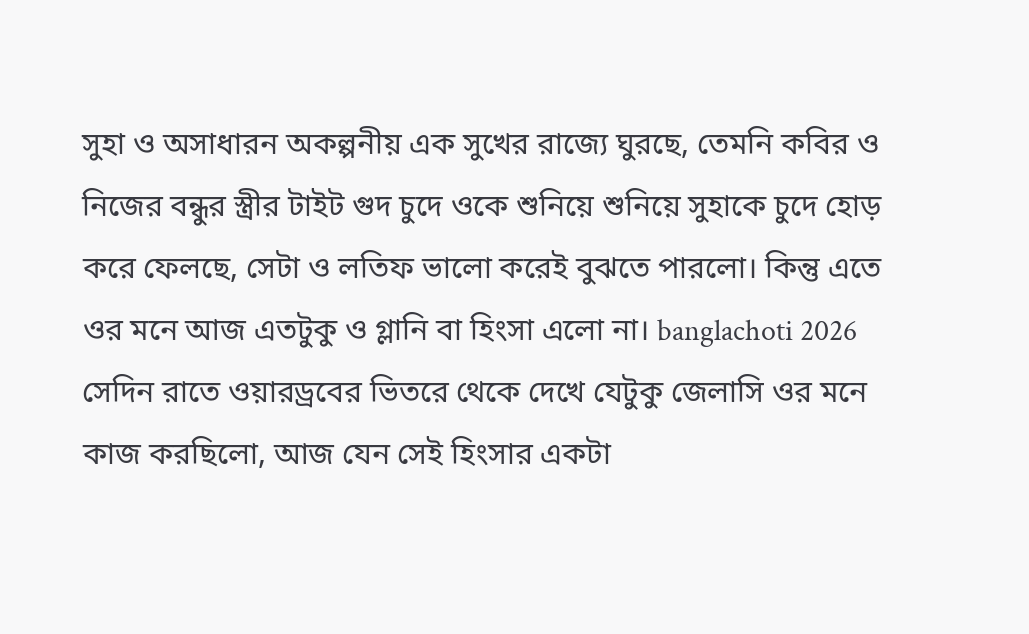সুহা ও অসাধারন অকল্পনীয় এক সুখের রাজ্যে ঘুরছে, তেমনি কবির ও নিজের বন্ধুর স্ত্রীর টাইট গুদ চুদে ওকে শুনিয়ে শুনিয়ে সুহাকে চুদে হোড় করে ফেলছে, সেটা ও লতিফ ভালো করেই বুঝতে পারলো। কিন্তু এতে ওর মনে আজ এতটুকু ও গ্লানি বা হিংসা এলো না। banglachoti 2026
সেদিন রাতে ওয়ারড্রবের ভিতরে থেকে দেখে যেটুকু জেলাসি ওর মনে কাজ করছিলো, আজ যেন সেই হিংসার একটা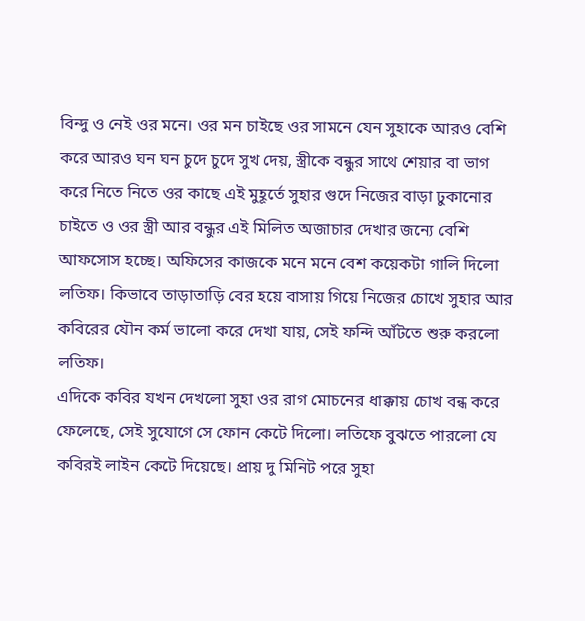বিন্দু ও নেই ওর মনে। ওর মন চাইছে ওর সামনে যেন সুহাকে আরও বেশি করে আরও ঘন ঘন চুদে চুদে সুখ দেয়, স্ত্রীকে বন্ধুর সাথে শেয়ার বা ভাগ করে নিতে নিতে ওর কাছে এই মুহূর্তে সুহার গুদে নিজের বাড়া ঢুকানোর চাইতে ও ওর স্ত্রী আর বন্ধুর এই মিলিত অজাচার দেখার জন্যে বেশি আফসোস হচ্ছে। অফিসের কাজকে মনে মনে বেশ কয়েকটা গালি দিলো লতিফ। কিভাবে তাড়াতাড়ি বের হয়ে বাসায় গিয়ে নিজের চোখে সুহার আর কবিরের যৌন কর্ম ভালো করে দেখা যায়, সেই ফন্দি আঁটতে শুরু করলো লতিফ।
এদিকে কবির যখন দেখলো সুহা ওর রাগ মোচনের ধাক্কায় চোখ বন্ধ করে ফেলেছে, সেই সুযোগে সে ফোন কেটে দিলো। লতিফে বুঝতে পারলো যে কবিরই লাইন কেটে দিয়েছে। প্রায় দু মিনিট পরে সুহা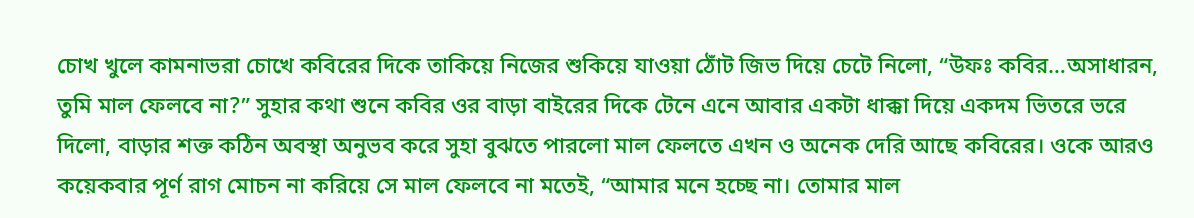চোখ খুলে কামনাভরা চোখে কবিরের দিকে তাকিয়ে নিজের শুকিয়ে যাওয়া ঠোঁট জিভ দিয়ে চেটে নিলো, “উফঃ কবির…অসাধারন, তুমি মাল ফেলবে না?” সুহার কথা শুনে কবির ওর বাড়া বাইরের দিকে টেনে এনে আবার একটা ধাক্কা দিয়ে একদম ভিতরে ভরে দিলো, বাড়ার শক্ত কঠিন অবস্থা অনুভব করে সুহা বুঝতে পারলো মাল ফেলতে এখন ও অনেক দেরি আছে কবিরের। ওকে আরও কয়েকবার পূর্ণ রাগ মোচন না করিয়ে সে মাল ফেলবে না মতেই, “আমার মনে হচ্ছে না। তোমার মাল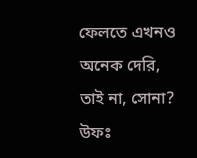ফেলতে এখনও অনেক দেরি, তাই না, সোনা? উফঃ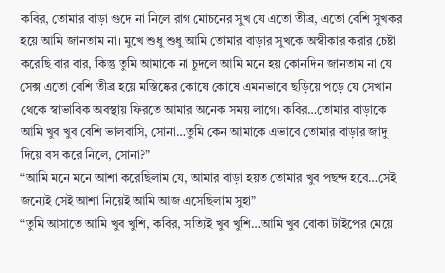কবির, তোমার বাড়া গুদে না নিলে রাগ মোচনের সুখ যে এতো তীব্র, এতো বেশি সুখকর হয়ে আমি জানতাম না। মুখে শুধু শুধু আমি তোমার বাড়ার সুখকে অস্বীকার করার চেষ্টা করেছি বার বার, কিন্তু তুমি আমাকে না চুদলে আমি মনে হয় কোনদিন জানতাম না যে সেক্স এতো বেশি তীব্র হয়ে মস্তিষ্কের কোষে কোষে এমনভাবে ছড়িয়ে পড়ে যে সেখান থেকে স্বাভাবিক অবস্থায় ফিরতে আমার অনেক সময় লাগে। কবির…তোমার বাড়াকে আমি খুব খুব বেশি ভালবাসি, সোনা…তুমি কেন আমাকে এভাবে তোমার বাড়ার জাদু দিয়ে বস করে নিলে, সোনা?”
“আমি মনে মনে আশা করেছিলাম যে, আমার বাড়া হয়ত তোমার খুব পছন্দ হবে…সেই জন্যেই সেই আশা নিয়েই আমি আজ এসেছিলাম সুহা”
“তুমি আসাতে আমি খুব খুশি, কবির, সত্যিই খুব খুশি…আমি খুব বোকা টাইপের মেয়ে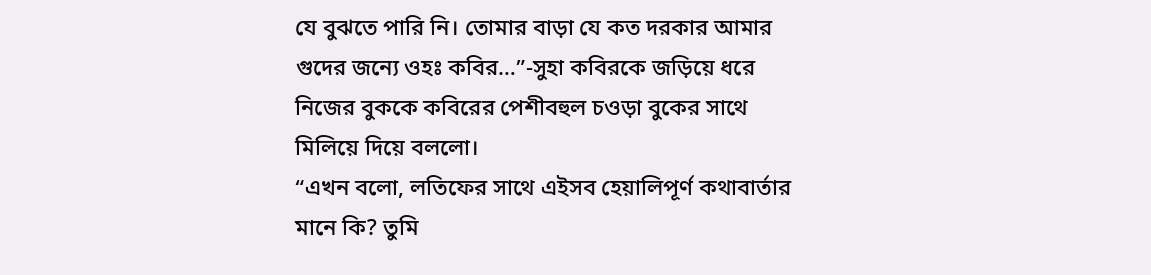যে বুঝতে পারি নি। তোমার বাড়া যে কত দরকার আমার গুদের জন্যে ওহঃ কবির…”-সুহা কবিরকে জড়িয়ে ধরে নিজের বুককে কবিরের পেশীবহুল চওড়া বুকের সাথে মিলিয়ে দিয়ে বললো।
“এখন বলো, লতিফের সাথে এইসব হেয়ালিপূর্ণ কথাবার্তার মানে কি? তুমি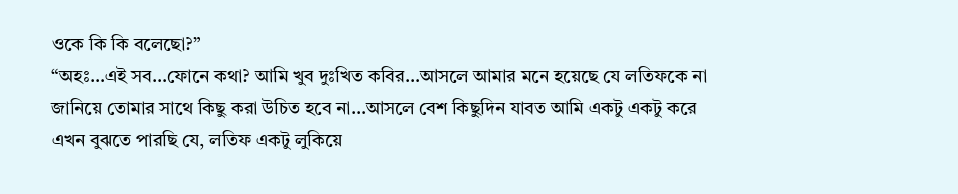ওকে কি কি বলেছো?”
“অহঃ…এই সব…ফোনে কথা? আমি খুব দুঃখিত কবির…আসলে আমার মনে হয়েছে যে লতিফকে না জানিয়ে তোমার সাথে কিছু করা উচিত হবে না…আসলে বেশ কিছুদিন যাবত আমি একটু একটু করে এখন বুঝতে পারছি যে, লতিফ একটু লুকিয়ে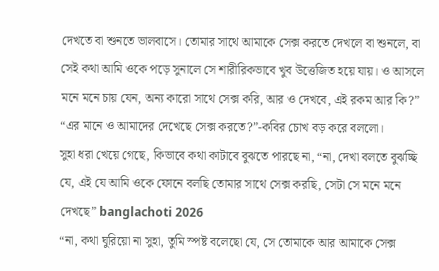দেখতে বা শুনতে ভালবাসে। তোমার সাথে আমাকে সেক্স করতে দেখলে বা শুনলে, বা সেই কথা আমি ওকে পড়ে সুনালে সে শারীরিকভাবে খুব উত্তেজিত হয়ে যায়। ও আসলে মনে মনে চায় যেন, অন্য কারো সাথে সেক্স করি, আর ও দেখবে, এই রকম আর কি?”
“এর মানে ও আমাদের দেখেছে সেক্স করতে?”-কবির চোখ বড় করে বললো।
সুহা ধরা খেয়ে গেছে, কিভাবে কথা কাটাবে বুঝতে পারছে না, “না, দেখা বলতে বুঝচ্ছি যে, এই যে আমি ওকে ফোনে বলছি তোমার সাথে সেক্স করছি, সেটা সে মনে মনে দেখছে” banglachoti 2026
“না, কথা ঘুরিয়ো না সুহা, তুমি স্পষ্ট বলেছো যে, সে তোমাকে আর আমাকে সেক্স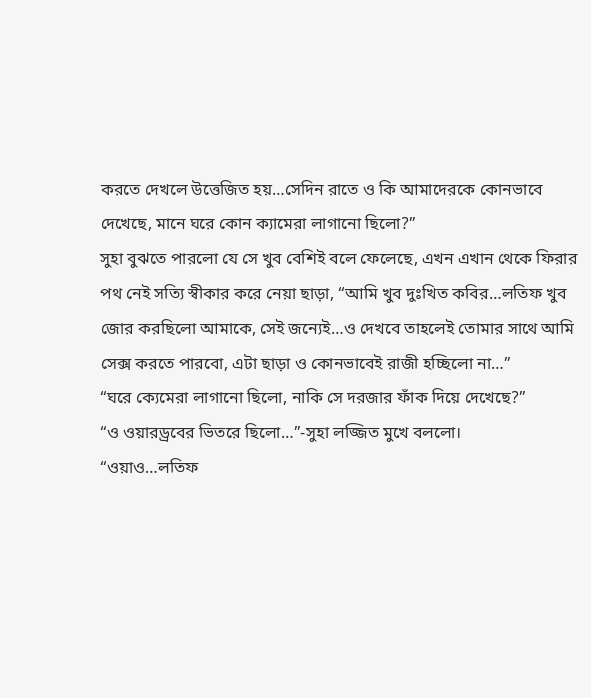করতে দেখলে উত্তেজিত হয়…সেদিন রাতে ও কি আমাদেরকে কোনভাবে দেখেছে, মানে ঘরে কোন ক্যামেরা লাগানো ছিলো?”
সুহা বুঝতে পারলো যে সে খুব বেশিই বলে ফেলেছে, এখন এখান থেকে ফিরার পথ নেই সত্যি স্বীকার করে নেয়া ছাড়া, “আমি খুব দুঃখিত কবির…লতিফ খুব জোর করছিলো আমাকে, সেই জন্যেই…ও দেখবে তাহলেই তোমার সাথে আমি সেক্স করতে পারবো, এটা ছাড়া ও কোনভাবেই রাজী হচ্ছিলো না…”
“ঘরে ক্যেমেরা লাগানো ছিলো, নাকি সে দরজার ফাঁক দিয়ে দেখেছে?”
“ও ওয়ারড্রবের ভিতরে ছিলো…”-সুহা লজ্জিত মুখে বললো।
“ওয়াও…লতিফ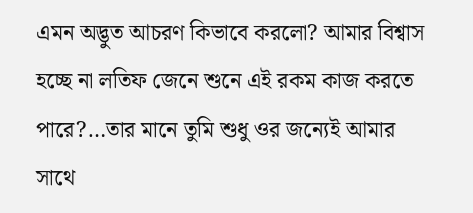এমন অদ্ভুত আচরণ কিভাবে করলো? আমার বিশ্বাস হচ্ছে না লতিফ জেনে শুনে এই রকম কাজ করতে পারে?…তার মানে তুমি শুধু ওর জন্যেই আমার সাথে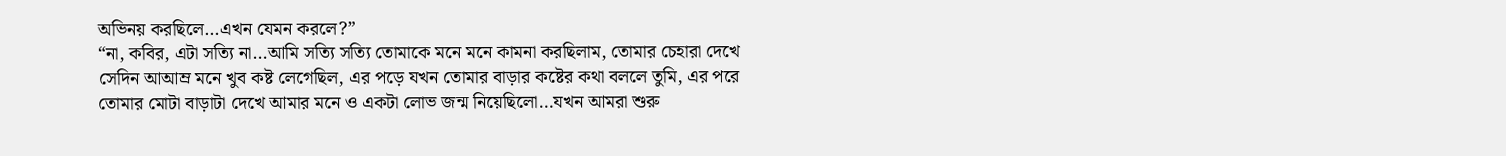অভিনয় করছিলে…এখন যেমন করলে?”
“না, কবির, এটা সত্যি না…আমি সত্যি সত্যি তোমাকে মনে মনে কামনা করছিলাম, তোমার চেহারা দেখে সেদিন আআম্র মনে খুব কষ্ট লেগেছিল, এর পড়ে যখন তোমার বাড়ার কষ্টের কথা বললে তুমি, এর পরে তোমার মোটা বাড়াটা দেখে আমার মনে ও একটা লোভ জন্ম নিয়েছিলো…যখন আমরা শুরু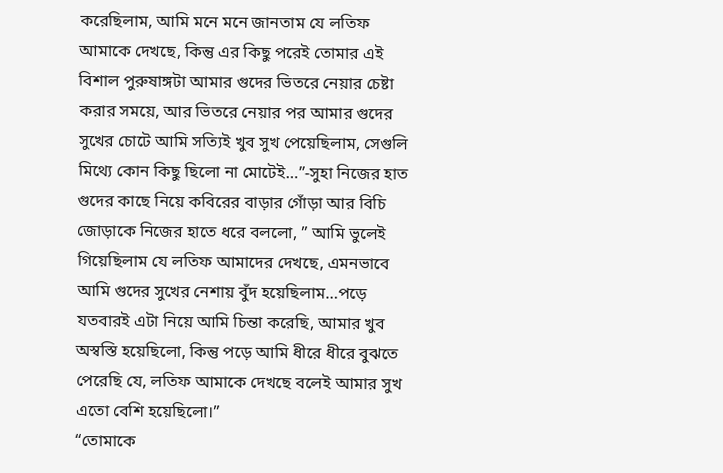করেছিলাম, আমি মনে মনে জানতাম যে লতিফ আমাকে দেখছে, কিন্তু এর কিছু পরেই তোমার এই বিশাল পুরুষাঙ্গটা আমার গুদের ভিতরে নেয়ার চেষ্টা করার সময়ে, আর ভিতরে নেয়ার পর আমার গুদের সুখের চোটে আমি সত্যিই খুব সুখ পেয়েছিলাম, সেগুলি মিথ্যে কোন কিছু ছিলো না মোটেই…”-সুহা নিজের হাত গুদের কাছে নিয়ে কবিরের বাড়ার গোঁড়া আর বিচি জোড়াকে নিজের হাতে ধরে বললো, ” আমি ভুলেই গিয়েছিলাম যে লতিফ আমাদের দেখছে, এমনভাবে আমি গুদের সুখের নেশায় বুঁদ হয়েছিলাম…পড়ে যতবারই এটা নিয়ে আমি চিন্তা করেছি, আমার খুব অস্বস্তি হয়েছিলো, কিন্তু পড়ে আমি ধীরে ধীরে বুঝতে পেরেছি যে, লতিফ আমাকে দেখছে বলেই আমার সুখ এতো বেশি হয়েছিলো।”
“তোমাকে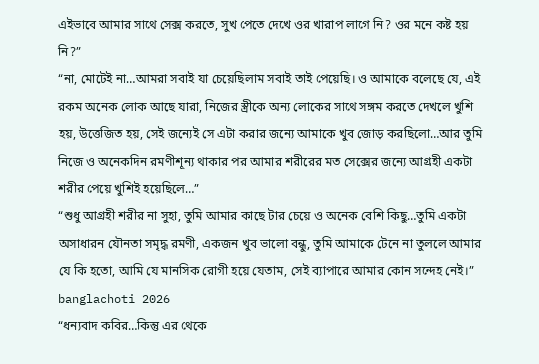এইভাবে আমার সাথে সেক্স করতে, সুখ পেতে দেখে ওর খারাপ লাগে নি? ওর মনে কষ্ট হয় নি?”
“না, মোটেই না…আমরা সবাই যা চেয়েছিলাম সবাই তাই পেয়েছি। ও আমাকে বলেছে যে, এই রকম অনেক লোক আছে যারা, নিজের স্ত্রীকে অন্য লোকের সাথে সঙ্গম করতে দেখলে খুশি হয়, উত্তেজিত হয়, সেই জন্যেই সে এটা করার জন্যে আমাকে খুব জোড় করছিলো…আর তুমি নিজে ও অনেকদিন রমণীশূন্য থাকার পর আমার শরীরের মত সেক্সের জন্যে আগ্রহী একটা শরীর পেয়ে খুশিই হয়েছিলে…”
“শুধু আগ্রহী শরীর না সুহা, তুমি আমার কাছে টার চেয়ে ও অনেক বেশি কিছু…তুমি একটা অসাধারন যৌনতা সমৃদ্ধ রমণী, একজন খুব ভালো বন্ধু, তুমি আমাকে টেনে না তুললে আমার যে কি হতো, আমি যে মানসিক রোগী হয়ে যেতাম, সেই ব্যাপারে আমার কোন সন্দেহ নেই।” banglachoti 2026
“ধন্যবাদ কবির…কিন্তু এর থেকে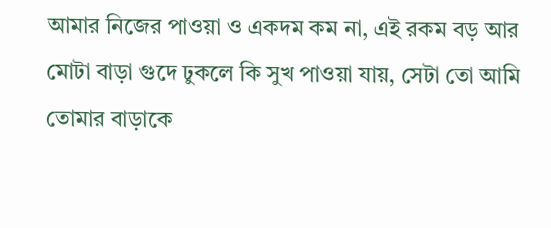আমার নিজের পাওয়া ও একদম কম না, এই রকম বড় আর মোটা বাড়া গুদে ঢুকলে কি সুখ পাওয়া যায়, সেটা তো আমি তোমার বাড়াকে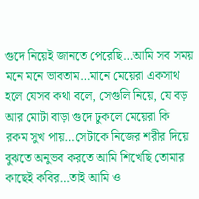গুদে নিয়েই জানতে পেরেছি…আমি সব সময় মনে মনে ভাবতাম…মানে মেয়েরা একসাথ হলে যেসব কথা বলে, সেগুলি নিয়ে, যে বড় আর মোটা বাড়া গুদে ঢুকলে মেয়েরা কি রকম সুখ পায়…সেটাকে নিজের শরীর দিয়ে বুঝতে অনুভব করতে আমি শিখেছি তোমার কাছেই কবির…তাই আমি ও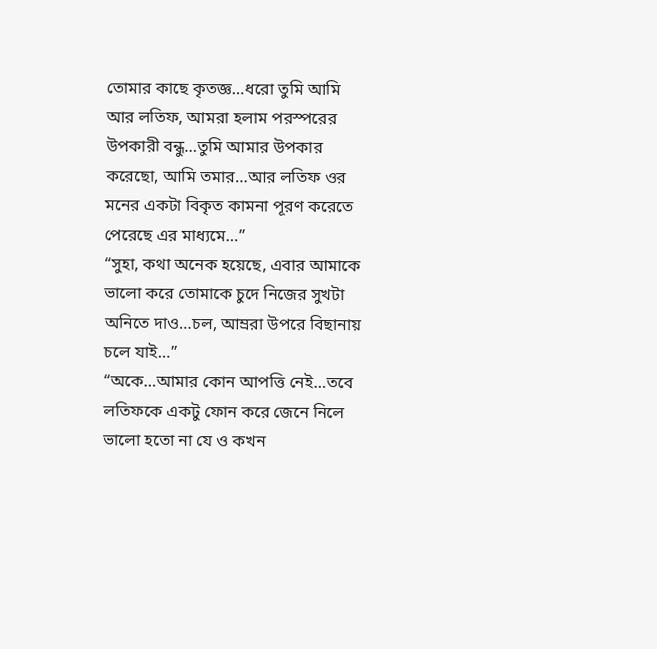তোমার কাছে কৃতজ্ঞ…ধরো তুমি আমি আর লতিফ, আমরা হলাম পরস্পরের উপকারী বন্ধু…তুমি আমার উপকার করেছো, আমি তমার…আর লতিফ ওর মনের একটা বিকৃত কামনা পূরণ করেতে পেরেছে এর মাধ্যমে…”
“সুহা, কথা অনেক হয়েছে, এবার আমাকে ভালো করে তোমাকে চুদে নিজের সুখটা অনিতে দাও…চল, আম্ররা উপরে বিছানায় চলে যাই…”
“অকে…আমার কোন আপত্তি নেই…তবে লতিফকে একটু ফোন করে জেনে নিলে ভালো হতো না যে ও কখন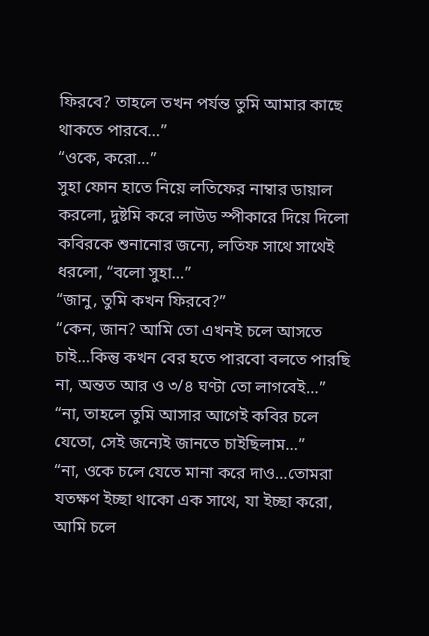ফিরবে? তাহলে তখন পর্যন্ত তুমি আমার কাছে থাকতে পারবে…”
“ওকে, করো…”
সুহা ফোন হাতে নিয়ে লতিফের নাম্বার ডায়াল করলো, দুষ্টমি করে লাউড স্পীকারে দিয়ে দিলো কবিরকে শুনানোর জন্যে, লতিফ সাথে সাথেই ধরলো, “বলো সুহা…”
“জানু, তুমি কখন ফিরবে?”
“কেন, জান? আমি তো এখনই চলে আসতে চাই…কিন্তু কখন বের হতে পারবো বলতে পারছি না, অন্তত আর ও ৩/৪ ঘণ্টা তো লাগবেই…”
“না, তাহলে তুমি আসার আগেই কবির চলে যেতো, সেই জন্যেই জানতে চাইছিলাম…”
“না, ওকে চলে যেতে মানা করে দাও…তোমরা যতক্ষণ ইচ্ছা থাকো এক সাথে, যা ইচ্ছা করো, আমি চলে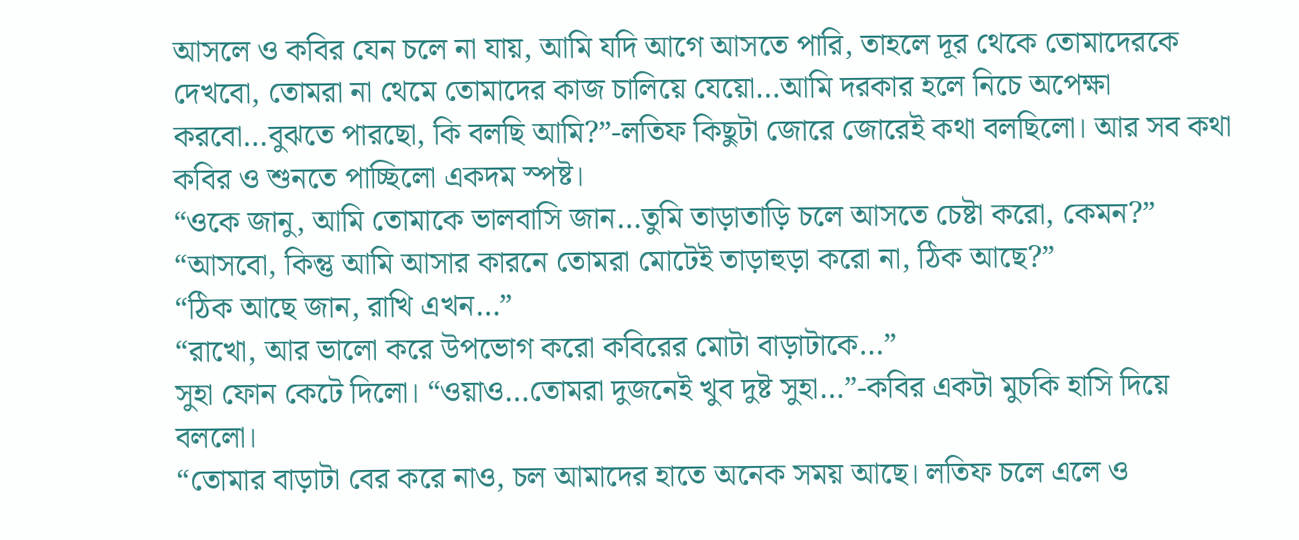আসলে ও কবির যেন চলে না যায়, আমি যদি আগে আসতে পারি, তাহলে দূর থেকে তোমাদেরকে দেখবো, তোমরা না থেমে তোমাদের কাজ চালিয়ে যেয়ো…আমি দরকার হলে নিচে অপেক্ষা করবো…বুঝতে পারছো, কি বলছি আমি?”-লতিফ কিছুটা জোরে জোরেই কথা বলছিলো। আর সব কথা কবির ও শুনতে পাচ্ছিলো একদম স্পষ্ট।
“ওকে জানু, আমি তোমাকে ভালবাসি জান…তুমি তাড়াতাড়ি চলে আসতে চেষ্টা করো, কেমন?”
“আসবো, কিন্তু আমি আসার কারনে তোমরা মোটেই তাড়াহুড়া করো না, ঠিক আছে?”
“ঠিক আছে জান, রাখি এখন…”
“রাখো, আর ভালো করে উপভোগ করো কবিরের মোটা বাড়াটাকে…”
সুহা ফোন কেটে দিলো। “ওয়াও…তোমরা দুজনেই খুব দুষ্ট সুহা…”-কবির একটা মুচকি হাসি দিয়ে বললো।
“তোমার বাড়াটা বের করে নাও, চল আমাদের হাতে অনেক সময় আছে। লতিফ চলে এলে ও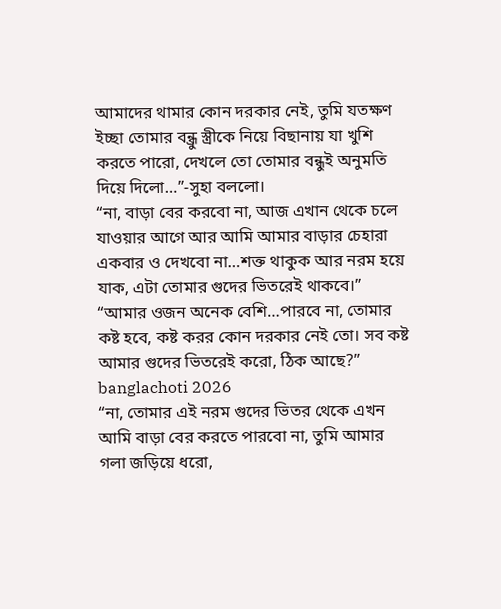আমাদের থামার কোন দরকার নেই, তুমি যতক্ষণ ইচ্ছা তোমার বন্ধ্রু স্ত্রীকে নিয়ে বিছানায় যা খুশি করতে পারো, দেখলে তো তোমার বন্ধুই অনুমতি দিয়ে দিলো…”-সুহা বললো।
“না, বাড়া বের করবো না, আজ এখান থেকে চলে যাওয়ার আগে আর আমি আমার বাড়ার চেহারা একবার ও দেখবো না…শক্ত থাকুক আর নরম হয়ে যাক, এটা তোমার গুদের ভিতরেই থাকবে।”
“আমার ওজন অনেক বেশি…পারবে না, তোমার কষ্ট হবে, কষ্ট করর কোন দরকার নেই তো। সব কষ্ট আমার গুদের ভিতরেই করো, ঠিক আছে?” banglachoti 2026
“না, তোমার এই নরম গুদের ভিতর থেকে এখন আমি বাড়া বের করতে পারবো না, তুমি আমার গলা জড়িয়ে ধরো,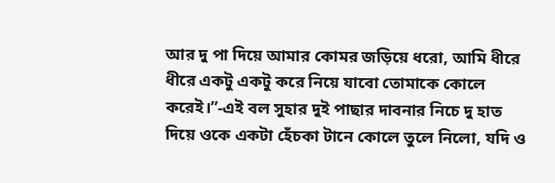আর দু পা দিয়ে আমার কোমর জড়িয়ে ধরো, আমি ধীরে ধীরে একটু একটু করে নিয়ে যাবো তোমাকে কোলে করেই।”-এই বল সুহার দুই পাছার দাবনার নিচে দু হাত দিয়ে ওকে একটা হেঁচকা টানে কোলে তুলে নিলো, যদি ও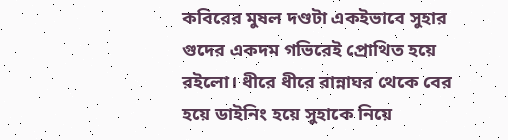কবিরের মুষল দণ্ডটা একইভাবে সুহার গুদের একদম গভিরেই প্রোথিত হয়ে রইলো। ধীরে ধীরে রান্নাঘর থেকে বের হয়ে ডাইনিং হয়ে সুহাকে নিয়ে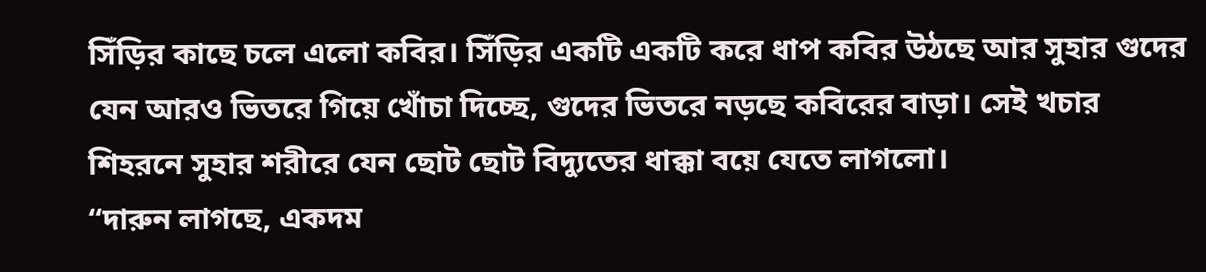সিঁড়ির কাছে চলে এলো কবির। সিঁড়ির একটি একটি করে ধাপ কবির উঠছে আর সুহার গুদের যেন আরও ভিতরে গিয়ে খোঁচা দিচ্ছে, গুদের ভিতরে নড়ছে কবিরের বাড়া। সেই খচার শিহরনে সুহার শরীরে যেন ছোট ছোট বিদ্যুতের ধাক্কা বয়ে যেতে লাগলো।
“দারুন লাগছে, একদম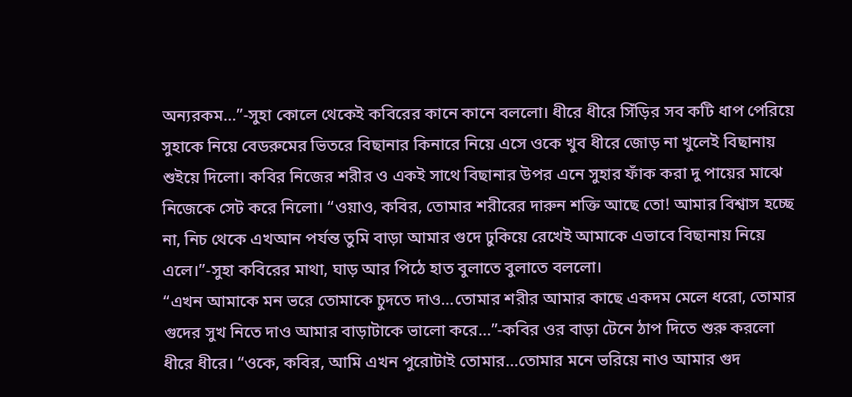অন্যরকম…”-সুহা কোলে থেকেই কবিরের কানে কানে বললো। ধীরে ধীরে সিঁড়ির সব কটি ধাপ পেরিয়ে সুহাকে নিয়ে বেডরুমের ভিতরে বিছানার কিনারে নিয়ে এসে ওকে খুব ধীরে জোড় না খুলেই বিছানায় শুইয়ে দিলো। কবির নিজের শরীর ও একই সাথে বিছানার উপর এনে সুহার ফাঁক করা দু পায়ের মাঝে নিজেকে সেট করে নিলো। “ওয়াও, কবির, তোমার শরীরের দারুন শক্তি আছে তো! আমার বিশ্বাস হচ্ছে না, নিচ থেকে এখআন পর্যন্ত তুমি বাড়া আমার গুদে ঢুকিয়ে রেখেই আমাকে এভাবে বিছানায় নিয়ে এলে।”-সুহা কবিরের মাথা, ঘাড় আর পিঠে হাত বুলাতে বুলাতে বললো।
“এখন আমাকে মন ভরে তোমাকে চুদতে দাও…তোমার শরীর আমার কাছে একদম মেলে ধরো, তোমার গুদের সুখ নিতে দাও আমার বাড়াটাকে ভালো করে…”-কবির ওর বাড়া টেনে ঠাপ দিতে শুরু করলো ধীরে ধীরে। “ওকে, কবির, আমি এখন পুরোটাই তোমার…তোমার মনে ভরিয়ে নাও আমার গুদ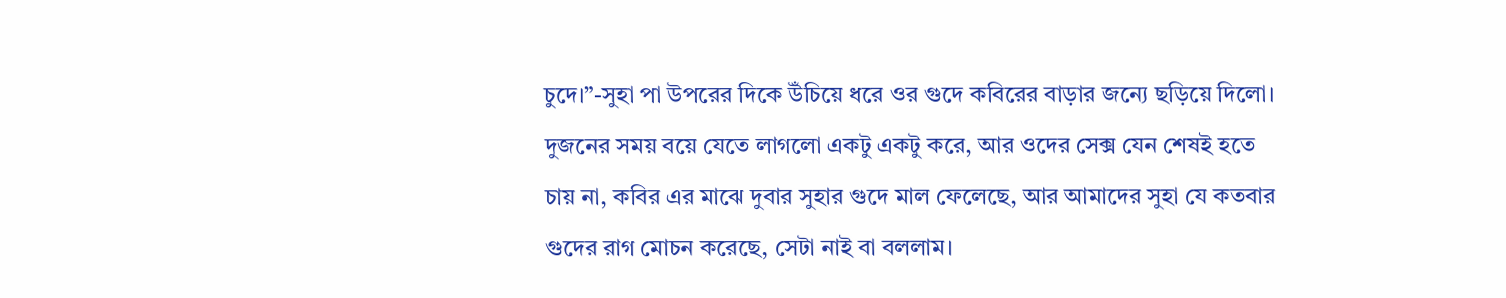চুদে।”-সুহা পা উপরের দিকে উঁচিয়ে ধরে ওর গুদে কবিরের বাড়ার জন্যে ছড়িয়ে দিলো।
দুজনের সময় বয়ে যেতে লাগলো একটু একটু করে, আর ওদের সেক্স যেন শেষই হতে চায় না, কবির এর মাঝে দুবার সুহার গুদে মাল ফেলেছে, আর আমাদের সুহা যে কতবার গুদের রাগ মোচন করেছে, সেটা নাই বা বললাম।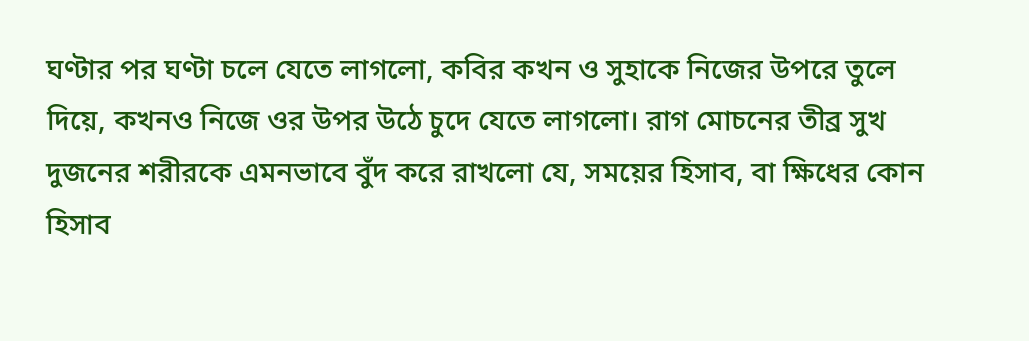ঘণ্টার পর ঘণ্টা চলে যেতে লাগলো, কবির কখন ও সুহাকে নিজের উপরে তুলে দিয়ে, কখনও নিজে ওর উপর উঠে চুদে যেতে লাগলো। রাগ মোচনের তীব্র সুখ দুজনের শরীরকে এমনভাবে বুঁদ করে রাখলো যে, সময়ের হিসাব, বা ক্ষিধের কোন হিসাব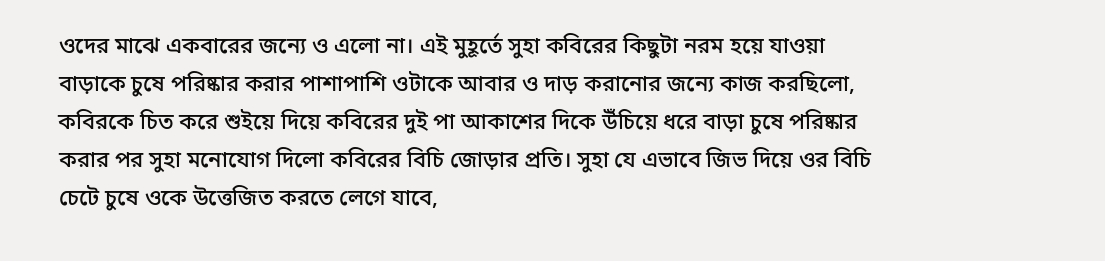ওদের মাঝে একবারের জন্যে ও এলো না। এই মুহূর্তে সুহা কবিরের কিছুটা নরম হয়ে যাওয়া বাড়াকে চুষে পরিষ্কার করার পাশাপাশি ওটাকে আবার ও দাড় করানোর জন্যে কাজ করছিলো, কবিরকে চিত করে শুইয়ে দিয়ে কবিরের দুই পা আকাশের দিকে উঁচিয়ে ধরে বাড়া চুষে পরিষ্কার করার পর সুহা মনোযোগ দিলো কবিরের বিচি জোড়ার প্রতি। সুহা যে এভাবে জিভ দিয়ে ওর বিচি চেটে চুষে ওকে উত্তেজিত করতে লেগে যাবে,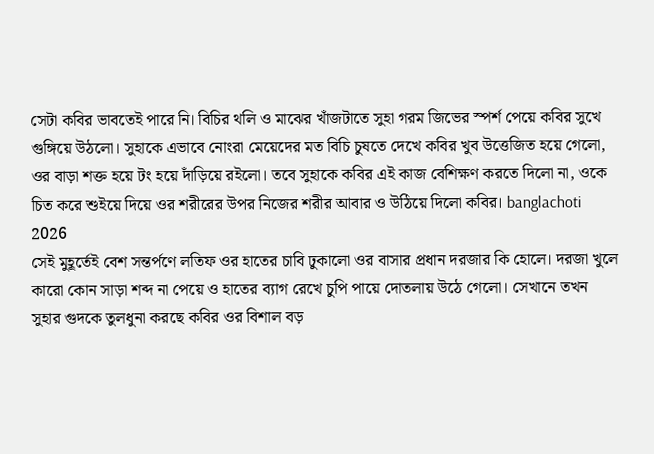সেটা কবির ভাবতেই পারে নি। বিচির থলি ও মাঝের খাঁজটাতে সুহা গরম জিভের স্পর্শ পেয়ে কবির সুখে গুঙ্গিয়ে উঠলো। সুহাকে এভাবে নোংরা মেয়েদের মত বিচি চুষতে দেখে কবির খুব উত্তেজিত হয়ে গেলো, ওর বাড়া শক্ত হয়ে টং হয়ে দাঁড়িয়ে রইলো। তবে সুহাকে কবির এই কাজ বেশিক্ষণ করতে দিলো না, ওকে চিত করে শুইয়ে দিয়ে ওর শরীরের উপর নিজের শরীর আবার ও উঠিয়ে দিলো কবির। banglachoti 2026
সেই মুহূর্তেই বেশ সন্তর্পণে লতিফ ওর হাতের চাবি ঢুকালো ওর বাসার প্রধান দরজার কি হোলে। দরজা খুলে কারো কোন সাড়া শব্দ না পেয়ে ও হাতের ব্যাগ রেখে চুপি পায়ে দোতলায় উঠে গেলো। সেখানে তখন সুহার গুদকে তুলধুনা করছে কবির ওর বিশাল বড়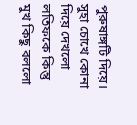পুরুষাঙ্গটি দিয়ে। সুহা চোখে কোনা দিয়ে দেখলো লতিফকে কিন্তু মুখ কিছু বললো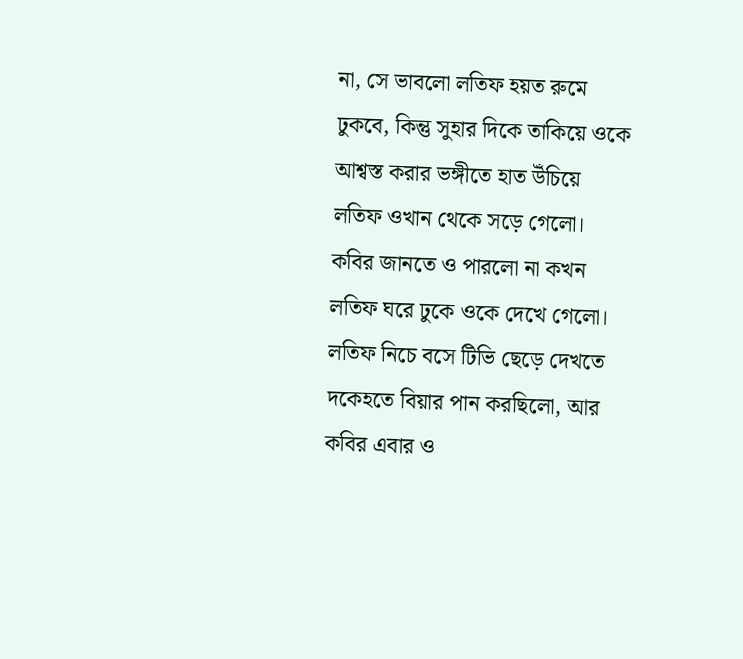না, সে ভাবলো লতিফ হয়ত রুমে ঢুকবে, কিন্তু সুহার দিকে তাকিয়ে ওকে আশ্বস্ত করার ভঙ্গীতে হাত উঁচিয়ে লতিফ ওখান থেকে সড়ে গেলো। কবির জানতে ও পারলো না কখন লতিফ ঘরে ঢুকে ওকে দেখে গেলো।
লতিফ নিচে বসে টিভি ছেড়ে দেখতে দকেহতে বিয়ার পান করছিলো, আর কবির এবার ও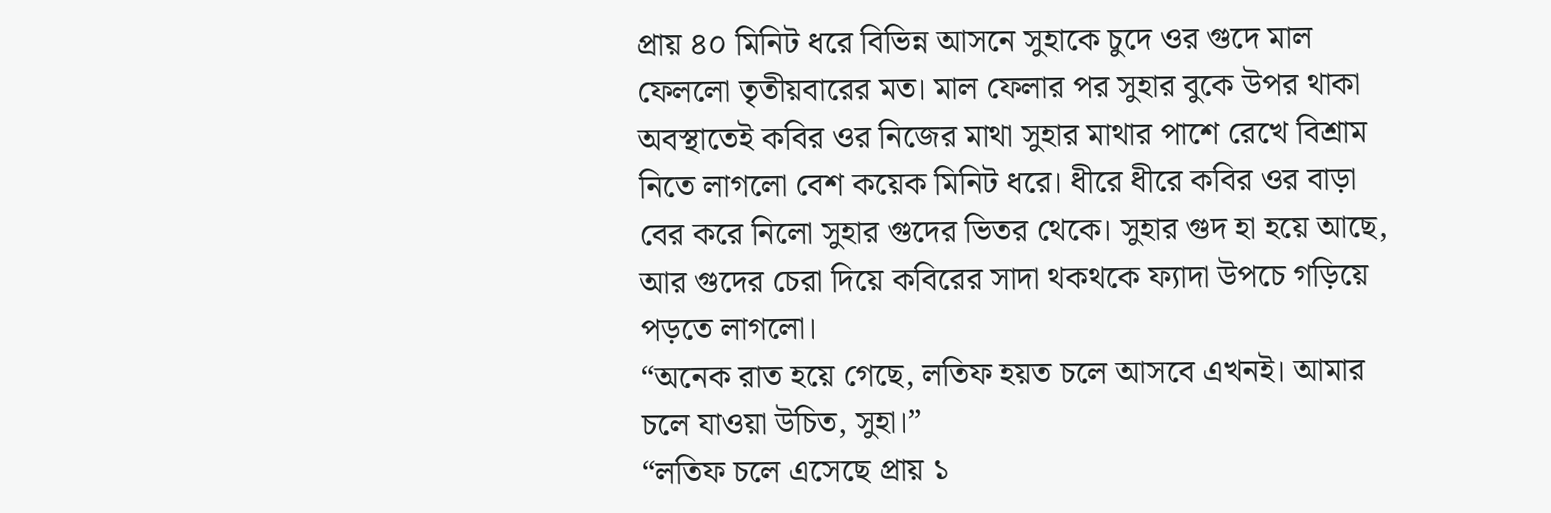প্রায় ৪০ মিনিট ধরে বিভিন্ন আসনে সুহাকে চুদে ওর গুদে মাল ফেললো তৃতীয়বারের মত। মাল ফেলার পর সুহার বুকে উপর থাকা অবস্থাতেই কবির ওর নিজের মাথা সুহার মাথার পাশে রেখে বিশ্রাম নিতে লাগলো বেশ কয়েক মিনিট ধরে। ধীরে ধীরে কবির ওর বাড়া বের করে নিলো সুহার গুদের ভিতর থেকে। সুহার গুদ হা হয়ে আছে, আর গুদের চেরা দিয়ে কবিরের সাদা থকথকে ফ্যাদা উপচে গড়িয়ে পড়তে লাগলো।
“অনেক রাত হয়ে গেছে, লতিফ হয়ত চলে আসবে এখনই। আমার চলে যাওয়া উচিত, সুহা।”
“লতিফ চলে এসেছে প্রায় ১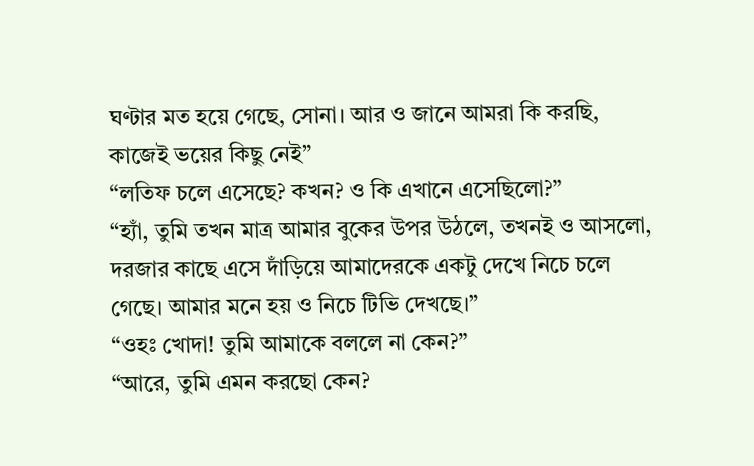ঘণ্টার মত হয়ে গেছে, সোনা। আর ও জানে আমরা কি করছি, কাজেই ভয়ের কিছু নেই”
“লতিফ চলে এসেছে? কখন? ও কি এখানে এসেছিলো?”
“হ্যাঁ, তুমি তখন মাত্র আমার বুকের উপর উঠলে, তখনই ও আসলো, দরজার কাছে এসে দাঁড়িয়ে আমাদেরকে একটু দেখে নিচে চলে গেছে। আমার মনে হয় ও নিচে টিভি দেখছে।”
“ওহঃ খোদা! তুমি আমাকে বললে না কেন?”
“আরে, তুমি এমন করছো কেন?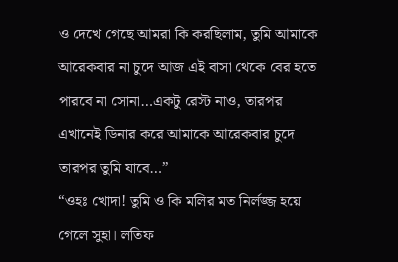ও দেখে গেছে আমরা কি করছিলাম, তুমি আমাকে আরেকবার না চুদে আজ এই বাসা থেকে বের হতে পারবে না সোনা…একটু রেস্ট নাও, তারপর এখানেই ডিনার করে আমাকে আরেকবার চুদে তারপর তুমি যাবে…”
“ওহঃ খোদা! তুমি ও কি মলির মত নির্লজ্জ হয়ে গেলে সুহা। লতিফ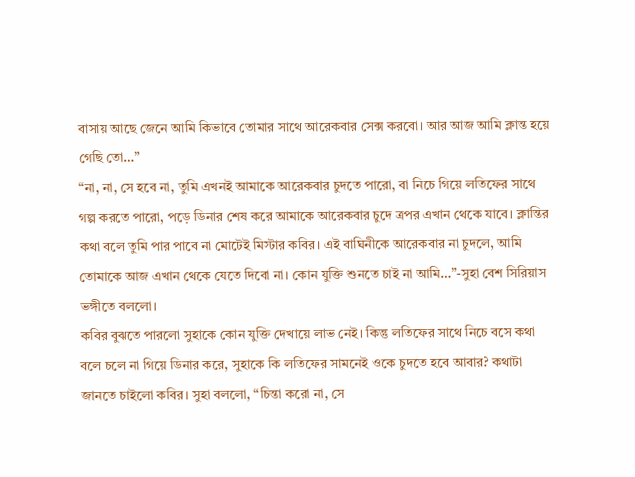বাসায় আছে জেনে আমি কিভাবে তোমার সাথে আরেকবার সেক্স করবো। আর আজ আমি ক্লান্ত হয়ে গেছি তো…”
“না, না, সে হবে না, তুমি এখনই আমাকে আরেকবার চুদতে পারো, বা নিচে গিয়ে লতিফের সাথে গল্প করতে পারো, পড়ে ডিনার শেষ করে আমাকে আরেকবার চুদে ত্রপর এখান থেকে যাবে। ক্লান্তির কথা বলে তুমি পার পাবে না মোটেই মিস্টার কবির। এই বাঘিনীকে আরেকবার না চুদলে, আমি তোমাকে আজ এখান থেকে যেতে দিবো না। কোন যুক্তি শুনতে চাই না আমি…”-সুহা বেশ সিরিয়াস ভঙ্গীতে বললো।
কবির বুঝতে পারলো সুহাকে কোন যুক্তি দেখায়ে লাভ নেই। কিন্তু লতিফের সাথে নিচে বসে কথা বলে চলে না গিয়ে ডিনার করে, সুহাকে কি লতিফের সামনেই ওকে চুদতে হবে আবার? কথাটা জানতে চাইলো কবির। সুহা বললো, “চিন্তা করো না, সে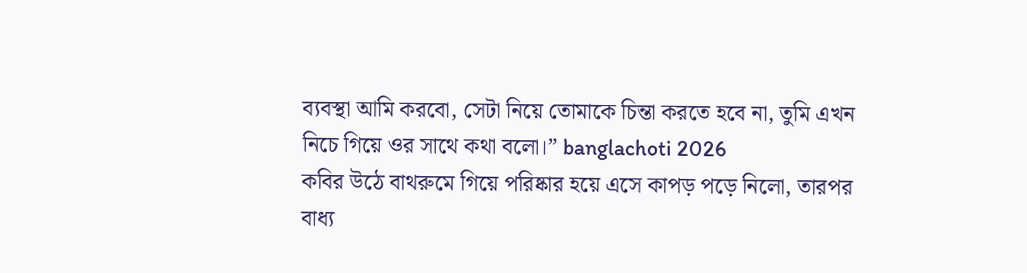ব্যবস্থা আমি করবো, সেটা নিয়ে তোমাকে চিন্তা করতে হবে না, তুমি এখন নিচে গিয়ে ওর সাথে কথা বলো।” banglachoti 2026
কবির উঠে বাথরুমে গিয়ে পরিষ্কার হয়ে এসে কাপড় পড়ে নিলো, তারপর বাধ্য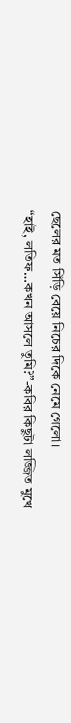ছেলের মত সিঁড়ি বেয়ে নিচের দিকে নেমে গেলো।
“হাই, লতিফ…কখন আসলে তুমি?”-কবির কিছুটা লজ্জিত মুখে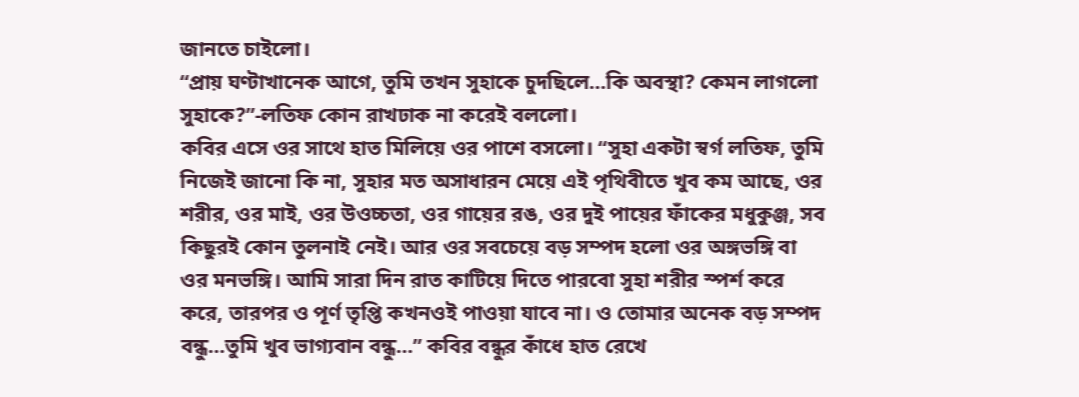জানতে চাইলো।
“প্রায় ঘণ্টাখানেক আগে, তুমি তখন সুহাকে চুদছিলে…কি অবস্থা? কেমন লাগলো সুহাকে?”-লতিফ কোন রাখঢাক না করেই বললো।
কবির এসে ওর সাথে হাত মিলিয়ে ওর পাশে বসলো। “সুহা একটা স্বর্গ লতিফ, তুমি নিজেই জানো কি না, সুহার মত অসাধারন মেয়ে এই পৃথিবীতে খুব কম আছে, ওর শরীর, ওর মাই, ওর উওচ্চতা, ওর গায়ের রঙ, ওর দুই পায়ের ফাঁকের মধুকুঞ্জ, সব কিছুরই কোন তুলনাই নেই। আর ওর সবচেয়ে বড় সম্পদ হলো ওর অঙ্গভঙ্গি বা ওর মনভঙ্গি। আমি সারা দিন রাত কাটিয়ে দিতে পারবো সুহা শরীর স্পর্শ করে করে, তারপর ও পূর্ণ তৃপ্তি কখনওই পাওয়া যাবে না। ও তোমার অনেক বড় সম্পদ বন্ধু…তুমি খুব ভাগ্যবান বন্ধু…” কবির বন্ধুর কাঁধে হাত রেখে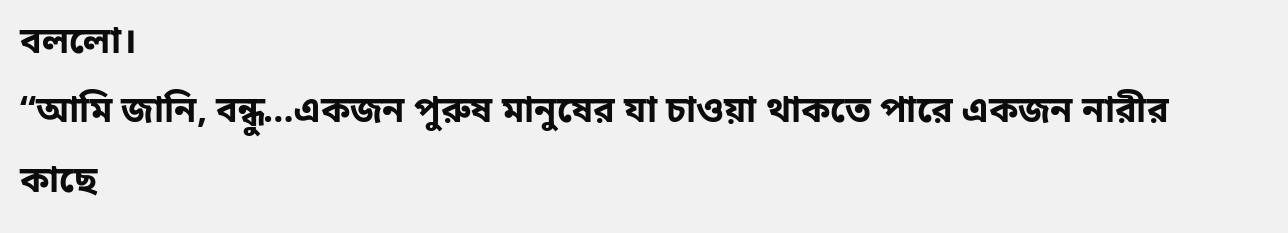বললো।
“আমি জানি, বন্ধু…একজন পুরুষ মানুষের যা চাওয়া থাকতে পারে একজন নারীর কাছে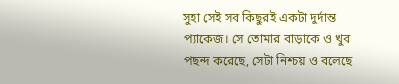সুহা সেই সব কিছুরই একটা দুর্দান্ত প্যাকেজ। সে তোমার বাড়াকে ও খুব পছন্দ করেছে, সেটা নিশ্চয় ও বলেছে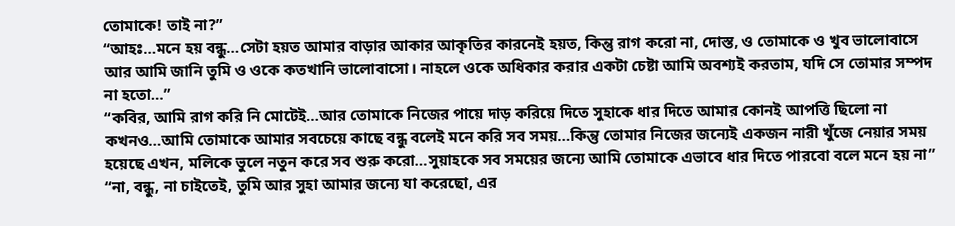তোমাকে! তাই না?”
“আহঃ…মনে হয় বন্ধু…সেটা হয়ত আমার বাড়ার আকার আকৃতির কারনেই হয়ত, কিন্তু রাগ করো না, দোস্ত, ও তোমাকে ও খুব ভালোবাসে আর আমি জানি তুমি ও ওকে কতখানি ভালোবাসো। নাহলে ওকে অধিকার করার একটা চেষ্টা আমি অবশ্যই করতাম, যদি সে তোমার সম্পদ না হতো…”
“কবির, আমি রাগ করি নি মোটেই…আর তোমাকে নিজের পায়ে দাড় করিয়ে দিতে সুহাকে ধার দিতে আমার কোনই আপত্তি ছিলো না কখনও…আমি তোমাকে আমার সবচেয়ে কাছে বন্ধু বলেই মনে করি সব সময়…কিন্তু তোমার নিজের জন্যেই একজন নারী খুঁজে নেয়ার সময় হয়েছে এখন, মলিকে ভুলে নতুন করে সব শুরু করো…সুয়াহকে সব সময়ের জন্যে আমি তোমাকে এভাবে ধার দিতে পারবো বলে মনে হয় না”
“না, বন্ধু, না চাইতেই, তুমি আর সুহা আমার জন্যে যা করেছো, এর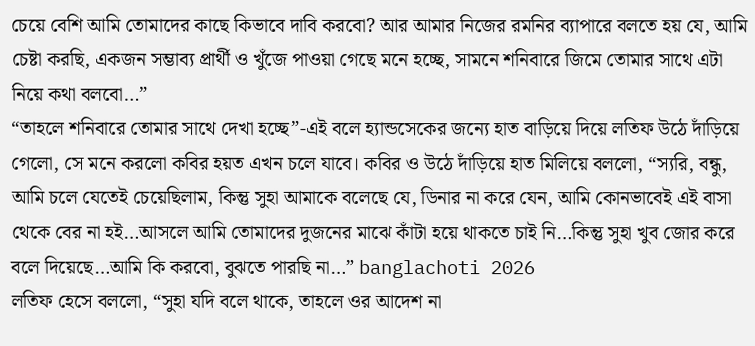চেয়ে বেশি আমি তোমাদের কাছে কিভাবে দাবি করবো? আর আমার নিজের রমনির ব্যাপারে বলতে হয় যে, আমি চেষ্টা করছি, একজন সম্ভাব্য প্রার্থী ও খুঁজে পাওয়া গেছে মনে হচ্ছে, সামনে শনিবারে জিমে তোমার সাথে এটা নিয়ে কথা বলবো…”
“তাহলে শনিবারে তোমার সাথে দেখা হচ্ছে”-এই বলে হ্যান্ডসেকের জন্যে হাত বাড়িয়ে দিয়ে লতিফ উঠে দাঁড়িয়ে গেলো, সে মনে করলো কবির হয়ত এখন চলে যাবে। কবির ও উঠে দাঁড়িয়ে হাত মিলিয়ে বললো, “স্যরি, বন্ধু, আমি চলে যেতেই চেয়েছিলাম, কিন্তু সুহা আমাকে বলেছে যে, ডিনার না করে যেন, আমি কোনভাবেই এই বাসা থেকে বের না হই…আসলে আমি তোমাদের দুজনের মাঝে কাঁটা হয়ে থাকতে চাই নি…কিন্তু সুহা খুব জোর করে বলে দিয়েছে…আমি কি করবো, বুঝতে পারছি না…” banglachoti 2026
লতিফ হেসে বললো, “সুহা যদি বলে থাকে, তাহলে ওর আদেশ না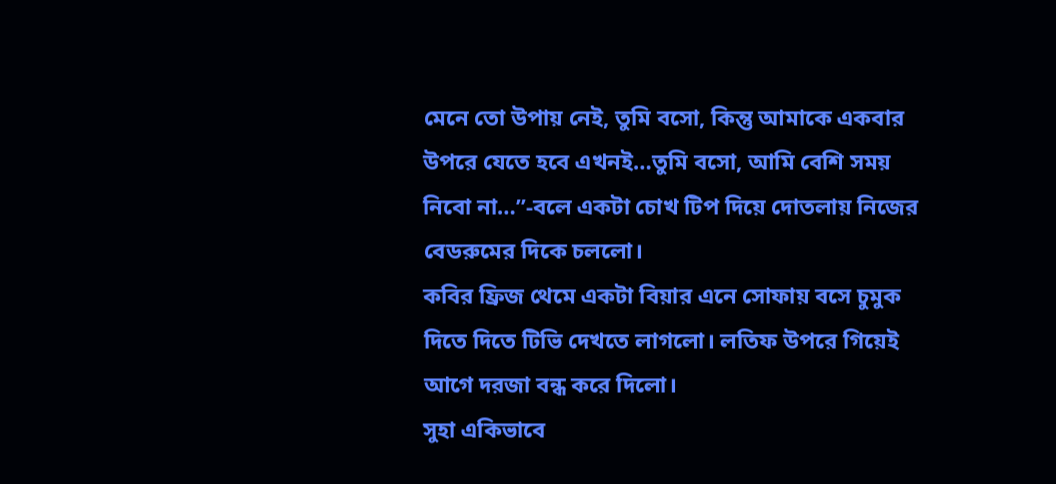মেনে তো উপায় নেই, তুমি বসো, কিন্তু আমাকে একবার উপরে যেতে হবে এখনই…তুমি বসো, আমি বেশি সময় নিবো না…”-বলে একটা চোখ টিপ দিয়ে দোতলায় নিজের বেডরুমের দিকে চললো।
কবির ফ্রিজ থেমে একটা বিয়ার এনে সোফায় বসে চুমুক দিতে দিতে টিভি দেখতে লাগলো। লতিফ উপরে গিয়েই আগে দরজা বন্ধ করে দিলো।
সুহা একিভাবে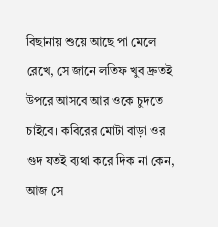বিছানায় শুয়ে আছে পা মেলে রেখে, সে জানে লতিফ খুব দ্রুতই উপরে আসবে আর ওকে চুদতে চাইবে। কবিরের মোটা বাড়া ওর গুদ যতই ব্যথা করে দিক না কেন, আজ সে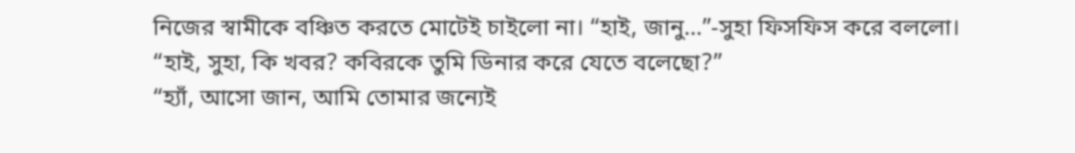নিজের স্বামীকে বঞ্চিত করতে মোটেই চাইলো না। “হাই, জানু…”-সুহা ফিসফিস করে বললো।
“হাই, সুহা, কি খবর? কবিরকে তুমি ডিনার করে যেতে বলেছো?”
“হ্যাঁ, আসো জান, আমি তোমার জন্যেই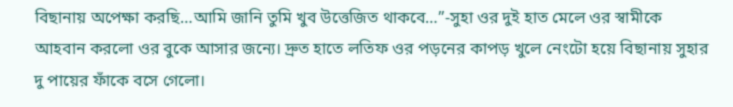বিছানায় অপেক্ষা করছি…আমি জানি তুমি খুব উত্তেজিত থাকবে…”-সুহা ওর দুই হাত মেলে ওর স্বামীকে আহবান করলো ওর বুকে আসার জন্যে। দ্রুত হাতে লতিফ ওর পড়নের কাপড় খুলে নেংটো হয়ে বিছানায় সুহার দু পায়ের ফাঁকে বসে গেলো।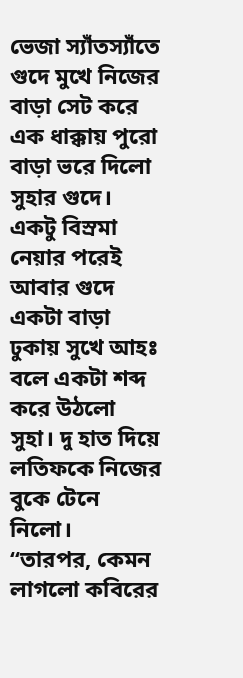ভেজা স্যাঁতস্যাঁতে গুদে মুখে নিজের বাড়া সেট করে এক ধাক্কায় পুরো বাড়া ভরে দিলো সুহার গুদে। একটু বিস্রমা নেয়ার পরেই আবার গুদে একটা বাড়া ঢুকায় সুখে আহঃ বলে একটা শব্দ করে উঠলো সুহা। দু হাত দিয়ে লতিফকে নিজের বুকে টেনে নিলো।
“তারপর, কেমন লাগলো কবিরের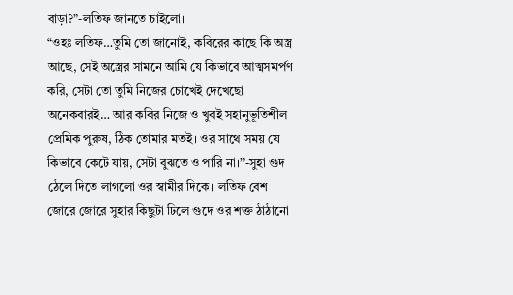বাড়া?”-লতিফ জানতে চাইলো।
“ওহঃ লতিফ…তুমি তো জানোই, কবিরের কাছে কি অস্ত্র আছে, সেই অস্ত্রের সামনে আমি যে কিভাবে আত্মসমর্পণ করি, সেটা তো তুমি নিজের চোখেই দেখেছো অনেকবারই… আর কবির নিজে ও খুবই সহানুভূতিশীল প্রেমিক পুরুষ, ঠিক তোমার মতই। ওর সাথে সময় যে কিভাবে কেটে যায়, সেটা বুঝতে ও পারি না।”-সুহা গুদ ঠেলে দিতে লাগলো ওর স্বামীর দিকে। লতিফ বেশ জোরে জোরে সুহার কিছুটা ঢিলে গুদে ওর শক্ত ঠাঠানো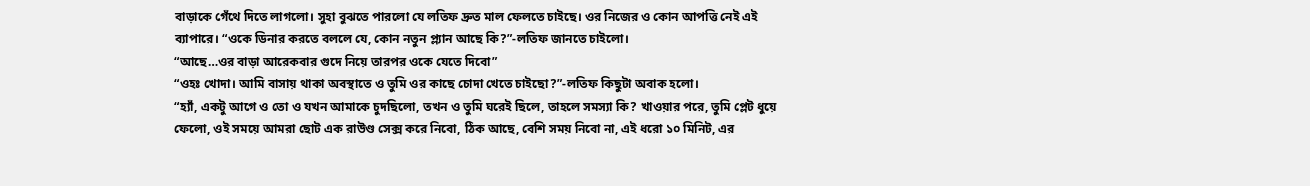বাড়াকে গেঁথে দিতে লাগলো। সুহা বুঝতে পারলো যে লতিফ দ্রুত মাল ফেলতে চাইছে। ওর নিজের ও কোন আপত্তি নেই এই ব্যাপারে। “ওকে ডিনার করতে বললে যে, কোন নতুন প্ল্যান আছে কি?”-লতিফ জানতে চাইলো।
“আছে…ওর বাড়া আরেকবার গুদে নিয়ে তারপর ওকে যেতে দিবো”
“ওহঃ খোদা। আমি বাসায় থাকা অবস্থাতে ও তুমি ওর কাছে চোদা খেতে চাইছো?”-লতিফ কিছুটা অবাক হলো।
“হ্যাঁ, একটু আগে ও তো ও যখন আমাকে চুদছিলো, তখন ও তুমি ঘরেই ছিলে, তাহলে সমস্যা কি? খাওয়ার পরে, তুমি প্লেট ধুয়ে ফেলো, ওই সময়ে আমরা ছোট এক রাউণ্ড সেক্স করে নিবো, ঠিক আছে, বেশি সময় নিবো না, এই ধরো ১০ মিনিট, এর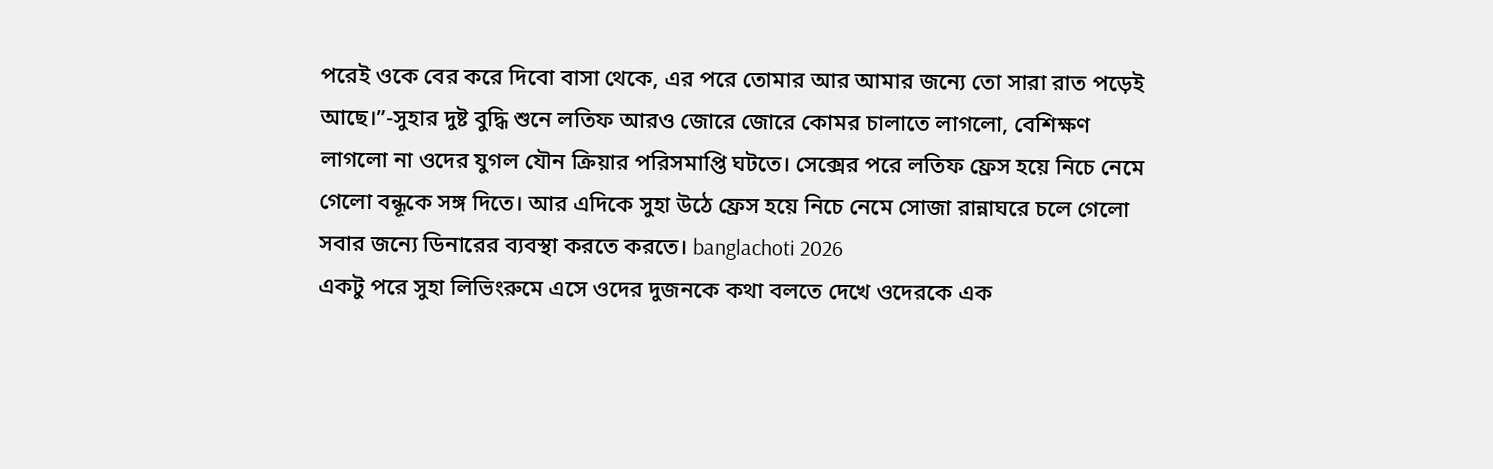পরেই ওকে বের করে দিবো বাসা থেকে, এর পরে তোমার আর আমার জন্যে তো সারা রাত পড়েই আছে।”-সুহার দুষ্ট বুদ্ধি শুনে লতিফ আরও জোরে জোরে কোমর চালাতে লাগলো, বেশিক্ষণ লাগলো না ওদের যুগল যৌন ক্রিয়ার পরিসমাপ্তি ঘটতে। সেক্সের পরে লতিফ ফ্রেস হয়ে নিচে নেমে গেলো বন্ধূকে সঙ্গ দিতে। আর এদিকে সুহা উঠে ফ্রেস হয়ে নিচে নেমে সোজা রান্নাঘরে চলে গেলো সবার জন্যে ডিনারের ব্যবস্থা করতে করতে। banglachoti 2026
একটু পরে সুহা লিভিংরুমে এসে ওদের দুজনকে কথা বলতে দেখে ওদেরকে এক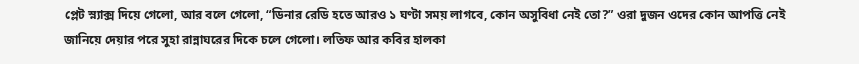প্লেট স্ন্যাক্স দিয়ে গেলো, আর বলে গেলো, “ডিনার রেডি হতে আরও ১ ঘণ্টা সময় লাগবে, কোন অসুবিধা নেই তো?” ওরা দুজন ওদের কোন আপত্তি নেই জানিয়ে দেয়ার পরে সুহা রান্নাঘরের দিকে চলে গেলো। লতিফ আর কবির হালকা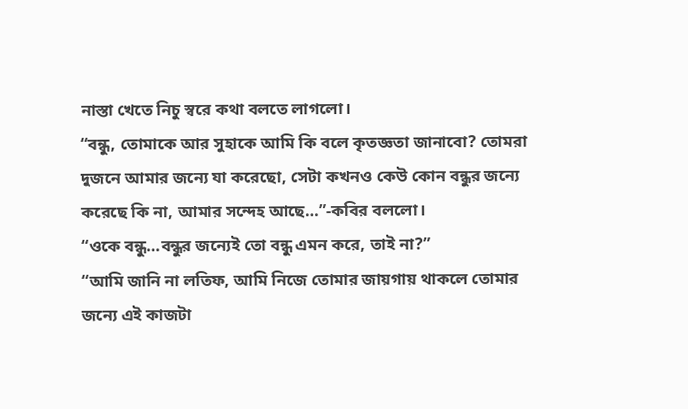নাস্তা খেতে নিচু স্বরে কথা বলতে লাগলো।
“বন্ধু, তোমাকে আর সুহাকে আমি কি বলে কৃতজ্ঞতা জানাবো? তোমরা দুজনে আমার জন্যে যা করেছো, সেটা কখনও কেউ কোন বন্ধুর জন্যে করেছে কি না, আমার সন্দেহ আছে…”-কবির বললো।
“ওকে বন্ধু…বন্ধুর জন্যেই তো বন্ধু এমন করে, তাই না?”
“আমি জানি না লতিফ, আমি নিজে তোমার জায়গায় থাকলে তোমার জন্যে এই কাজটা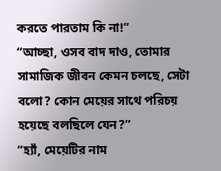করতে পারতাম কি না!”
“আচ্ছা, ওসব বাদ দাও, তোমার সামাজিক জীবন কেমন চলছে, সেটা বলো? কোন মেয়ের সাথে পরিচয় হয়েছে বলছিলে যেন?”
“হ্যাঁ, মেয়েটির নাম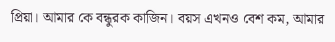প্রিয়া। আমার কে বন্ধুরক কাজিন। বয়স এখনও বেশ কম, আমার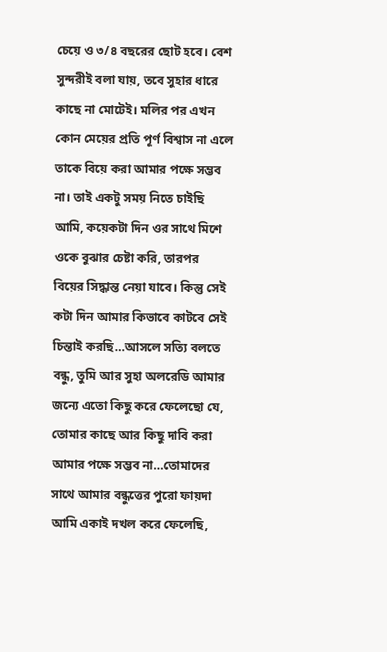চেয়ে ও ৩/৪ বছরের ছোট হবে। বেশ সুন্দরীই বলা যায়, তবে সুহার ধারে কাছে না মোটেই। মলির পর এখন কোন মেয়ের প্রতি পূর্ণ বিশ্বাস না এলে তাকে বিয়ে করা আমার পক্ষে সম্ভব না। তাই একটু সময় নিতে চাইছি আমি, কয়েকটা দিন ওর সাথে মিশে ওকে বুঝার চেষ্টা করি, তারপর বিয়ের সিদ্ধান্ত নেয়া যাবে। কিন্তু সেই কটা দিন আমার কিভাবে কাটবে সেই চিন্তাই করছি…আসলে সত্যি বলতে বন্ধু, তুমি আর সুহা অলরেডি আমার জন্যে এতো কিছু করে ফেলেছো যে, তোমার কাছে আর কিছু দাবি করা আমার পক্ষে সম্ভব না…তোমাদের সাথে আমার বন্ধুত্তের পুরো ফায়দা আমি একাই দখল করে ফেলেছি,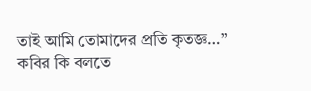তাই আমি তোমাদের প্রতি কৃতজ্ঞ…”
কবির কি বলতে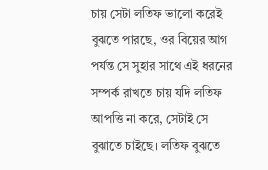চায় সেটা লতিফ ভালো করেই বুঝতে পারছে, ওর বিয়ের আগ পর্যন্ত সে সুহার সাথে এই ধরনের সম্পর্ক রাখতে চায় যদি লতিফ আপত্তি না করে, সেটাই সে বুঝাতে চাইছে। লতিফ বুঝতে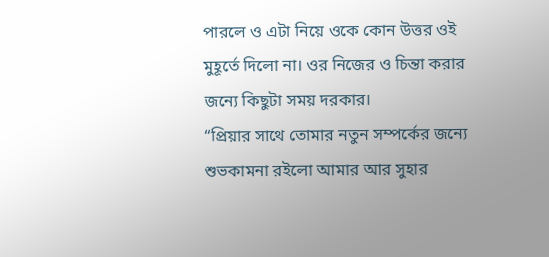পারলে ও এটা নিয়ে ওকে কোন উত্তর ওই মুহূর্তে দিলো না। ওর নিজের ও চিন্তা করার জন্যে কিছুটা সময় দরকার।
“প্রিয়ার সাথে তোমার নতুন সম্পর্কের জন্যে শুভকামনা রইলো আমার আর সুহার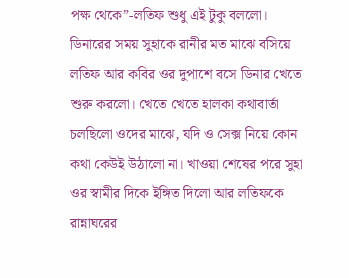পক্ষ থেকে”-লতিফ শুধু এই টুকু বললো।
ডিনারের সময় সুহাকে রানীর মত মাঝে বসিয়ে লতিফ আর কবির ওর দুপাশে বসে ডিনার খেতে শুরু করলো। খেতে খেতে হালকা কথাবার্তা চলছিলো ওদের মাঝে, যদি ও সেক্স নিয়ে কোন কথা কেউই উঠালো না। খাওয়া শেষের পরে সুহা ওর স্বামীর দিকে ইঙ্গিত দিলো আর লতিফকে রান্নাঘরের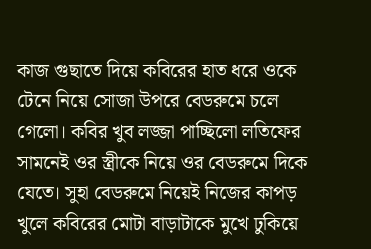কাজ গুছাতে দিয়ে কবিরের হাত ধরে ওকে টেনে নিয়ে সোজা উপরে বেডরুমে চলে গেলো। কবির খুব লজ্জা পাচ্ছিলো লতিফের সামনেই ওর স্ত্রীকে নিয়ে ওর বেডরুমে দিকে যেতে। সুহা বেডরুমে নিয়েই নিজের কাপড় খুলে কবিরের মোটা বাড়াটাকে মুখে ঢুকিয়ে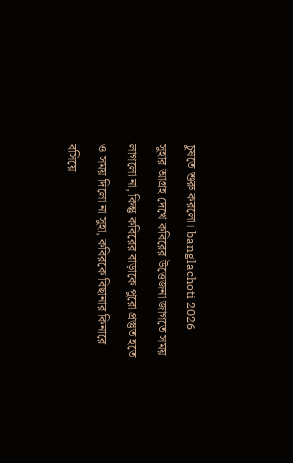চুষতে শুরু করলো। banglachoti 2026
সুহার আগ্রহ দেখে কবিরের উত্তেজনা জাগতে সময় লাগলো না, কিন্তু কবিরের বাড়াকে পুরো প্রস্তুত হতে ও সময় দিলো না সুহা, কবিরকে বিছানার কিনারে বসিয়ে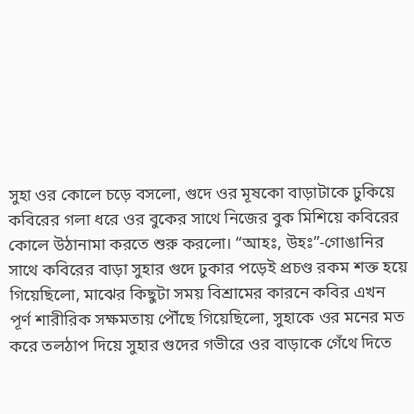সুহা ওর কোলে চড়ে বসলো, গুদে ওর মূষকো বাড়াটাকে ঢুকিয়ে কবিরের গলা ধরে ওর বুকের সাথে নিজের বুক মিশিয়ে কবিরের কোলে উঠানামা করতে শুরু করলো। “আহঃ, উহঃ”-গোঙানির সাথে কবিরের বাড়া সুহার গুদে ঢুকার পড়েই প্রচণ্ড রকম শক্ত হয়ে গিয়েছিলো, মাঝের কিছুটা সময় বিশ্রামের কারনে কবির এখন পূর্ণ শারীরিক সক্ষমতায় পৌঁছে গিয়েছিলো, সুহাকে ওর মনের মত করে তলঠাপ দিয়ে সুহার গুদের গভীরে ওর বাড়াকে গেঁথে দিতে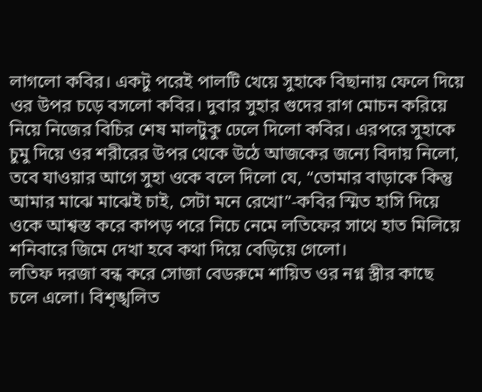লাগলো কবির। একটু পরেই পালটি খেয়ে সুহাকে বিছানায় ফেলে দিয়ে ওর উপর চড়ে বসলো কবির। দুবার সুহার গুদের রাগ মোচন করিয়ে নিয়ে নিজের বিচির শেষ মালটুকু ঢেলে দিলো কবির। এরপরে সুহাকে চুমু দিয়ে ওর শরীরের উপর থেকে উঠে আজকের জন্যে বিদায় নিলো, তবে যাওয়ার আগে সুহা ওকে বলে দিলো যে, “তোমার বাড়াকে কিন্তু আমার মাঝে মাঝেই চাই, সেটা মনে রেখো”-কবির স্মিত হাসি দিয়ে ওকে আশ্বস্ত করে কাপড় পরে নিচে নেমে লতিফের সাথে হাত মিলিয়ে শনিবারে জিমে দেখা হবে কথা দিয়ে বেড়িয়ে গেলো।
লতিফ দরজা বন্ধ করে সোজা বেডরুমে শায়িত ওর নগ্ন স্ত্রীর কাছে চলে এলো। বিশৃঙ্খলিত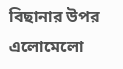বিছানার উপর এলোমেলো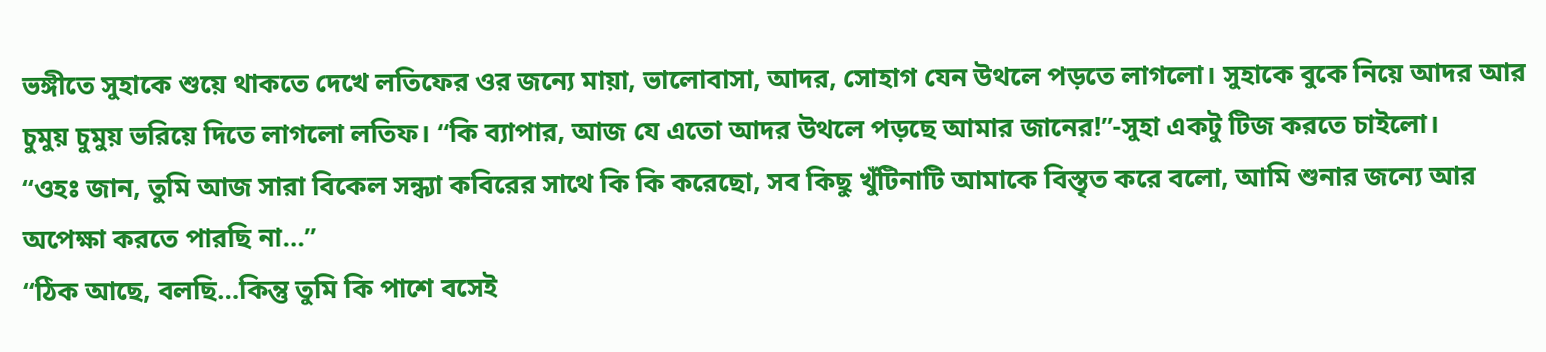ভঙ্গীতে সুহাকে শুয়ে থাকতে দেখে লতিফের ওর জন্যে মায়া, ভালোবাসা, আদর, সোহাগ যেন উথলে পড়তে লাগলো। সুহাকে বুকে নিয়ে আদর আর চুমুয় চুমুয় ভরিয়ে দিতে লাগলো লতিফ। “কি ব্যাপার, আজ যে এতো আদর উথলে পড়ছে আমার জানের!”-সুহা একটু টিজ করতে চাইলো।
“ওহঃ জান, তুমি আজ সারা বিকেল সন্ধ্যা কবিরের সাথে কি কি করেছো, সব কিছু খুঁটিনাটি আমাকে বিস্তৃত করে বলো, আমি শুনার জন্যে আর অপেক্ষা করতে পারছি না…”
“ঠিক আছে, বলছি…কিন্তু তুমি কি পাশে বসেই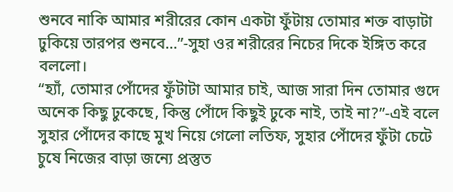শুনবে নাকি আমার শরীরের কোন একটা ফুঁটায় তোমার শক্ত বাড়াটা ঢুকিয়ে তারপর শুনবে…”-সুহা ওর শরীরের নিচের দিকে ইঙ্গিত করে বললো।
“হ্যাঁ, তোমার পোঁদের ফুঁটাটা আমার চাই, আজ সারা দিন তোমার গুদে অনেক কিছু ঢুকেছে, কিন্তু পোঁদে কিছুই ঢুকে নাই, তাই না?”-এই বলে সুহার পোঁদের কাছে মুখ নিয়ে গেলো লতিফ, সুহার পোঁদের ফুঁটা চেটে চুষে নিজের বাড়া জন্যে প্রস্তুত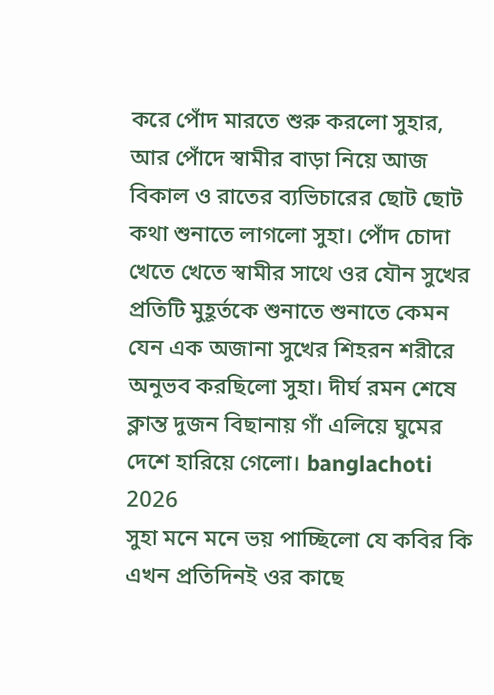করে পোঁদ মারতে শুরু করলো সুহার, আর পোঁদে স্বামীর বাড়া নিয়ে আজ বিকাল ও রাতের ব্যভিচারের ছোট ছোট কথা শুনাতে লাগলো সুহা। পোঁদ চোদা খেতে খেতে স্বামীর সাথে ওর যৌন সুখের প্রতিটি মুহূর্তকে শুনাতে শুনাতে কেমন যেন এক অজানা সুখের শিহরন শরীরে অনুভব করছিলো সুহা। দীর্ঘ রমন শেষে ক্লান্ত দুজন বিছানায় গাঁ এলিয়ে ঘুমের দেশে হারিয়ে গেলো। banglachoti 2026
সুহা মনে মনে ভয় পাচ্ছিলো যে কবির কি এখন প্রতিদিনই ওর কাছে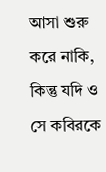আসা শুরু করে নাকি, কিন্তু যদি ও সে কবিরকে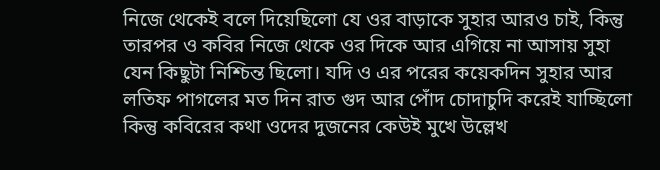নিজে থেকেই বলে দিয়েছিলো যে ওর বাড়াকে সুহার আরও চাই, কিন্তু তারপর ও কবির নিজে থেকে ওর দিকে আর এগিয়ে না আসায় সুহা যেন কিছুটা নিশ্চিন্ত ছিলো। যদি ও এর পরের কয়েকদিন সুহার আর লতিফ পাগলের মত দিন রাত গুদ আর পোঁদ চোদাচুদি করেই যাচ্ছিলো কিন্তু কবিরের কথা ওদের দুজনের কেউই মুখে উল্লেখ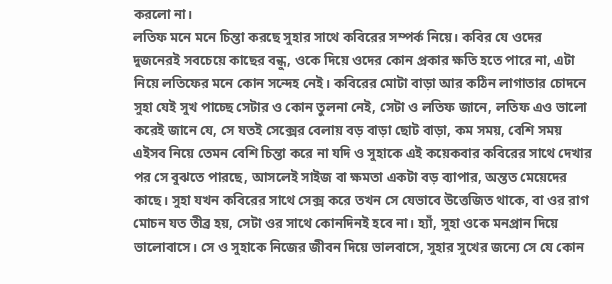করলো না।
লতিফ মনে মনে চিন্তা করছে সুহার সাথে কবিরের সম্পর্ক নিয়ে। কবির যে ওদের দুজনেরই সবচেয়ে কাছের বন্ধু, ওকে দিয়ে ওদের কোন প্রকার ক্ষতি হতে পারে না, এটা নিয়ে লতিফের মনে কোন সন্দেহ নেই। কবিরের মোটা বাড়া আর কঠিন লাগাতার চোদনে সুহা যেই সুখ পাচ্ছে সেটার ও কোন তুলনা নেই, সেটা ও লতিফ জানে, লতিফ এও ভালো করেই জানে যে, সে যতই সেক্সের বেলায় বড় বাড়া ছোট বাড়া, কম সময়, বেশি সময় এইসব নিয়ে তেমন বেশি চিন্তা করে না যদি ও সুহাকে এই কয়েকবার কবিরের সাথে দেখার পর সে বুঝতে পারছে, আসলেই সাইজ বা ক্ষমতা একটা বড় ব্যাপার, অন্তত মেয়েদের কাছে। সুহা যখন কবিরের সাথে সেক্স করে তখন সে যেভাবে উত্তেজিত থাকে, বা ওর রাগ মোচন যত তীব্র হয়, সেটা ওর সাথে কোনদিনই হবে না। হ্যাঁ, সুহা ওকে মনপ্রান দিয়ে ভালোবাসে। সে ও সুহাকে নিজের জীবন দিয়ে ভালবাসে, সুহার সুখের জন্যে সে যে কোন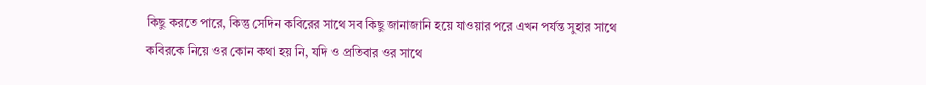কিছু করতে পারে, কিন্তু সেদিন কবিরের সাথে সব কিছু জানাজানি হয়ে যাওয়ার পরে এখন পর্যন্ত সুহার সাথে কবিরকে নিয়ে ওর কোন কথা হয় নি, যদি ও প্রতিবার ওর সাথে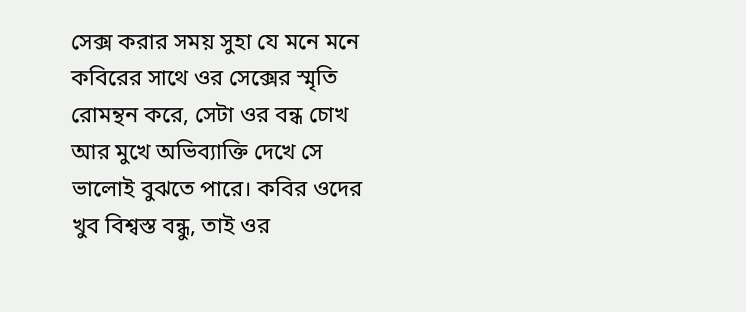সেক্স করার সময় সুহা যে মনে মনে কবিরের সাথে ওর সেক্সের স্মৃতি রোমন্থন করে, সেটা ওর বন্ধ চোখ আর মুখে অভিব্যাক্তি দেখে সে ভালোই বুঝতে পারে। কবির ওদের খুব বিশ্বস্ত বন্ধু, তাই ওর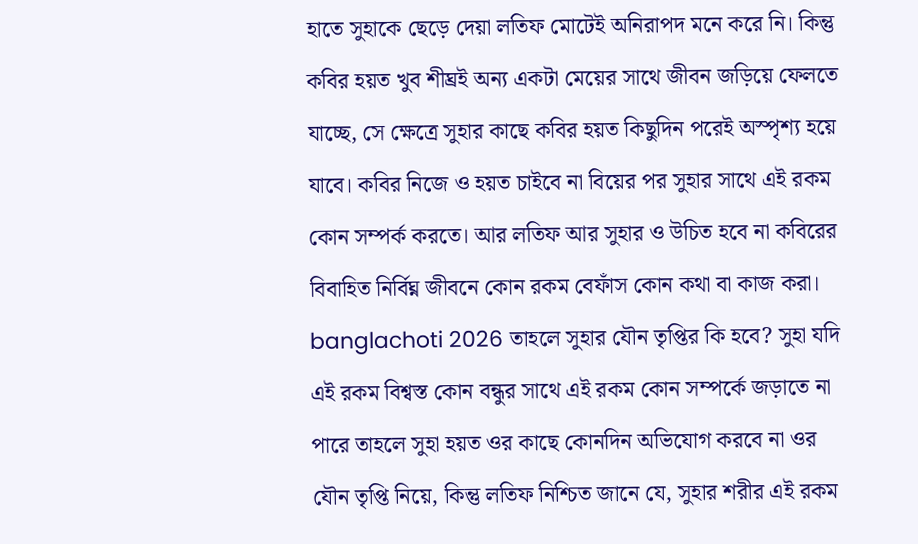হাতে সুহাকে ছেড়ে দেয়া লতিফ মোটেই অনিরাপদ মনে করে নি। কিন্তু কবির হয়ত খুব শীঘ্রই অন্য একটা মেয়ের সাথে জীবন জড়িয়ে ফেলতে যাচ্ছে, সে ক্ষেত্রে সুহার কাছে কবির হয়ত কিছুদিন পরেই অস্পৃশ্য হয়ে যাবে। কবির নিজে ও হয়ত চাইবে না বিয়ের পর সুহার সাথে এই রকম কোন সম্পর্ক করতে। আর লতিফ আর সুহার ও উচিত হবে না কবিরের বিবাহিত নির্বিঘ্ন জীবনে কোন রকম বেফাঁস কোন কথা বা কাজ করা। banglachoti 2026 তাহলে সুহার যৌন তৃপ্তির কি হবে? সুহা যদি এই রকম বিশ্বস্ত কোন বন্ধুর সাথে এই রকম কোন সম্পর্কে জড়াতে না পারে তাহলে সুহা হয়ত ওর কাছে কোনদিন অভিযোগ করবে না ওর যৌন তৃপ্তি নিয়ে, কিন্তু লতিফ নিশ্চিত জানে যে, সুহার শরীর এই রকম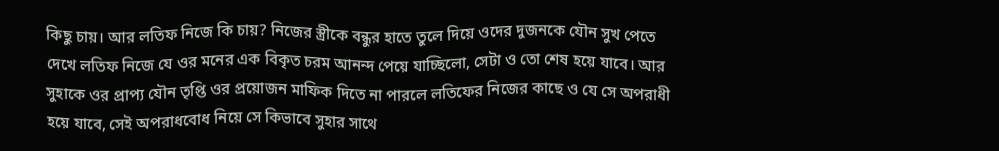কিছু চায়। আর লতিফ নিজে কি চায়? নিজের স্ত্রীকে বন্ধুর হাতে তুলে দিয়ে ওদের দুজনকে যৌন সুখ পেতে দেখে লতিফ নিজে যে ওর মনের এক বিকৃত চরম আনন্দ পেয়ে যাচ্ছিলো, সেটা ও তো শেষ হয়ে যাবে। আর সুহাকে ওর প্রাপ্য যৌন তৃপ্তি ওর প্রয়োজন মাফিক দিতে না পারলে লতিফের নিজের কাছে ও যে সে অপরাধী হয়ে যাবে, সেই অপরাধবোধ নিয়ে সে কিভাবে সুহার সাথে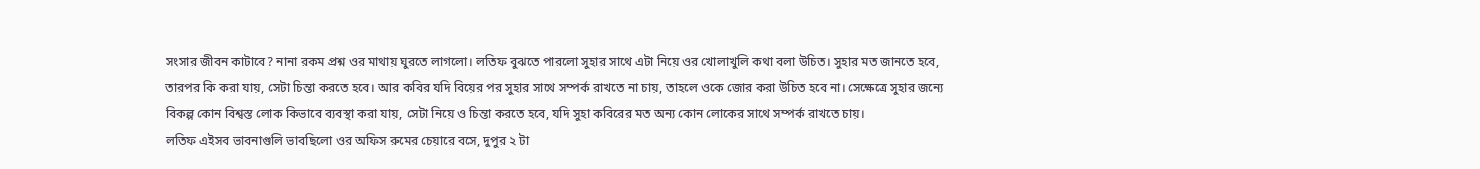সংসার জীবন কাটাবে? নানা রকম প্রশ্ন ওর মাথায় ঘুরতে লাগলো। লতিফ বুঝতে পারলো সুহার সাথে এটা নিয়ে ওর খোলাখুলি কথা বলা উচিত। সুহার মত জানতে হবে, তারপর কি করা যায়, সেটা চিন্তা করতে হবে। আর কবির যদি বিয়ের পর সুহার সাথে সম্পর্ক রাখতে না চায়, তাহলে ওকে জোর করা উচিত হবে না। সেক্ষেত্রে সুহার জন্যে বিকল্প কোন বিশ্বস্ত লোক কিভাবে ব্যবস্থা করা যায়, সেটা নিয়ে ও চিন্তা করতে হবে, যদি সুহা কবিরের মত অন্য কোন লোকের সাথে সম্পর্ক রাখতে চায়।
লতিফ এইসব ভাবনাগুলি ভাবছিলো ওর অফিস রুমের চেয়ারে বসে, দুপুর ২ টা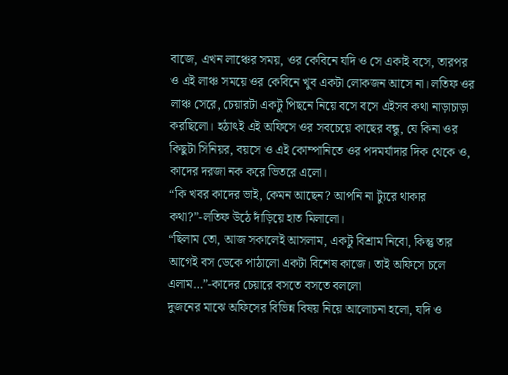বাজে, এখন লাঞ্চের সময়, ওর কেবিনে যদি ও সে একাই বসে, তারপর ও এই লাঞ্চ সময়ে ওর কেবিনে খুব একটা লোকজন আসে না। লতিফ ওর লাঞ্চ সেরে, চেয়ারটা একটু পিছনে নিয়ে বসে বসে এইসব কথা নাড়াচাড়া করছিলো। হঠাৎই এই অফিসে ওর সবচেয়ে কাছের বন্ধু, যে কিনা ওর কিছুটা সিনিয়র, বয়সে ও এই কোম্পানিতে ওর পদমর্যাদার দিক থেকে ও, কাদের দরজা নক করে ভিতরে এলো।
“কি খবর কাদের ভাই, কেমন আছেন? আপনি না ট্যুরে থাকার কথা?”-লতিফ উঠে দাঁড়িয়ে হাত মিলালো।
“ছিলাম তো, আজ সকালেই আসলাম, একটু বিশ্রাম নিবো, কিন্তু তার আগেই বস ডেকে পাঠালো একটা বিশেষ কাজে। তাই অফিসে চলে এলাম…”-কাদের চেয়ারে বসতে বসতে বললো
দুজনের মাঝে অফিসের বিভিন্ন বিষয় নিয়ে আলোচনা হলো, যদি ও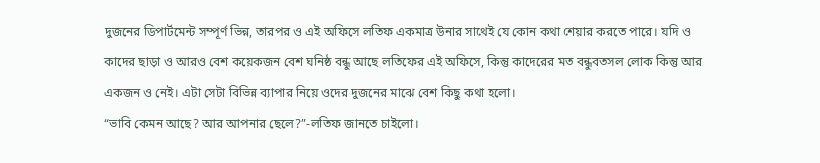দুজনের ডিপার্টমেন্ট সম্পূর্ণ ভিন্ন, তারপর ও এই অফিসে লতিফ একমাত্র উনার সাথেই যে কোন কথা শেয়ার করতে পারে। যদি ও কাদের ছাড়া ও আরও বেশ কয়েকজন বেশ ঘনিষ্ঠ বন্ধু আছে লতিফের এই অফিসে, কিন্তু কাদেরের মত বন্ধুবতসল লোক কিন্তু আর একজন ও নেই। এটা সেটা বিভিন্ন ব্যাপার নিয়ে ওদের দুজনের মাঝে বেশ কিছু কথা হলো।
“ভাবি কেমন আছে? আর আপনার ছেলে?”-লতিফ জানতে চাইলো।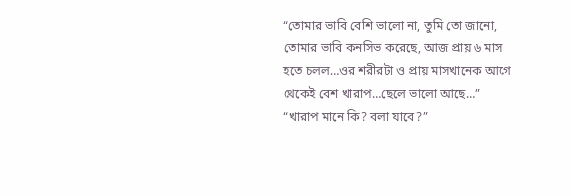“তোমার ভাবি বেশি ভালো না, তুমি তো জানো, তোমার ভাবি কনসিভ করেছে, আজ প্রায় ৬ মাস হতে চলল…ওর শরীরটা ও প্রায় মাসখানেক আগে থেকেই বেশ খারাপ…ছেলে ভালো আছে…”
“খারাপ মানে কি? বলা যাবে?”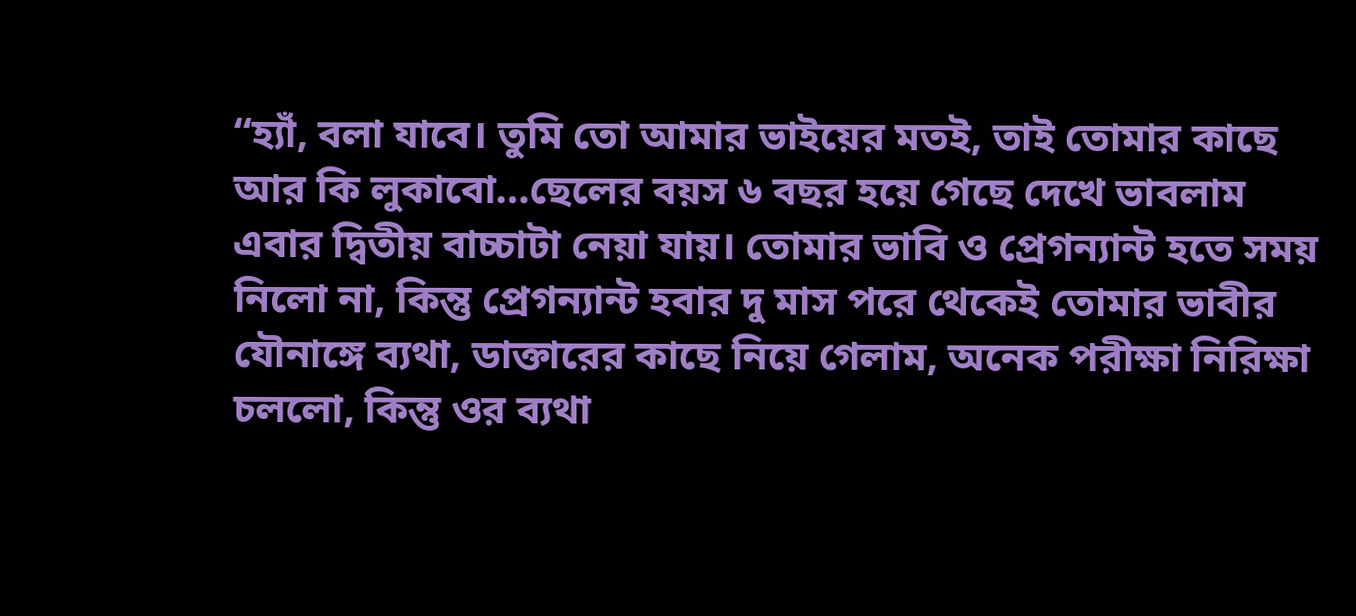“হ্যাঁ, বলা যাবে। তুমি তো আমার ভাইয়ের মতই, তাই তোমার কাছে আর কি লুকাবো…ছেলের বয়স ৬ বছর হয়ে গেছে দেখে ভাবলাম এবার দ্বিতীয় বাচ্চাটা নেয়া যায়। তোমার ভাবি ও প্রেগন্যান্ট হতে সময় নিলো না, কিন্তু প্রেগন্যান্ট হবার দু মাস পরে থেকেই তোমার ভাবীর যৌনাঙ্গে ব্যথা, ডাক্তারের কাছে নিয়ে গেলাম, অনেক পরীক্ষা নিরিক্ষা চললো, কিন্তু ওর ব্যথা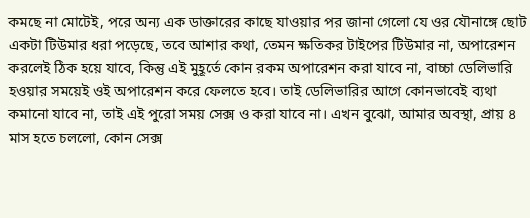কমছে না মোটেই, পরে অন্য এক ডাক্তারের কাছে যাওয়ার পর জানা গেলো যে ওর যৌনাঙ্গে ছোট একটা টিউমার ধরা পড়েছে, তবে আশার কথা, তেমন ক্ষতিকর টাইপের টিউমার না, অপারেশন করলেই ঠিক হয়ে যাবে, কিন্তু এই মুহূর্তে কোন রকম অপারেশন করা যাবে না, বাচ্চা ডেলিভারি হওয়ার সময়েই ওই অপারেশন করে ফেলতে হবে। তাই ডেলিভারির আগে কোনভাবেই ব্যথা কমানো যাবে না, তাই এই পুরো সময় সেক্স ও করা যাবে না। এখন বুঝো, আমার অবস্থা, প্রায় ৪ মাস হতে চললো, কোন সেক্স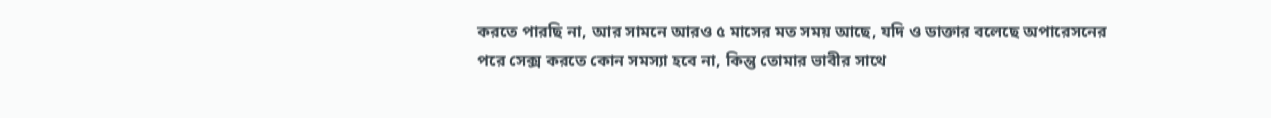করতে পারছি না, আর সামনে আরও ৫ মাসের মত সময় আছে, যদি ও ডাক্তার বলেছে অপারেসনের পরে সেক্স করতে কোন সমস্যা হবে না, কিন্তু তোমার ভাবীর সাথে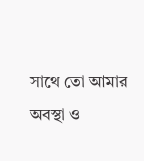সাথে তো আমার অবস্থা ও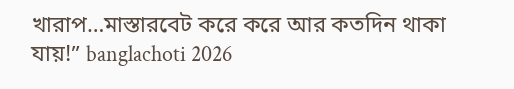খারাপ…মাস্তারবেট করে করে আর কতদিন থাকা যায়!” banglachoti 2026